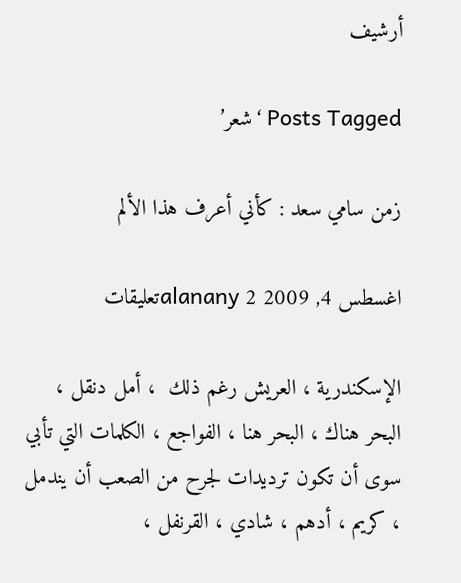أرشيف

Posts Tagged ‘شعر’

زمن سامي سعد : كأني أعرف هذا الألم

اغسطس 4, 2009 alanany 2تعليقات

الإسكندرية ، العريش رغم ذلك  ، أمل دنقل ، البحر هناك ، البحر هنا ، الفواجع ، الكلمات التي تأبي سوى أن تكون ترديدات لجرح من الصعب أن يندمل ، كريم ، أدهم ، شادي ، القرنفل ،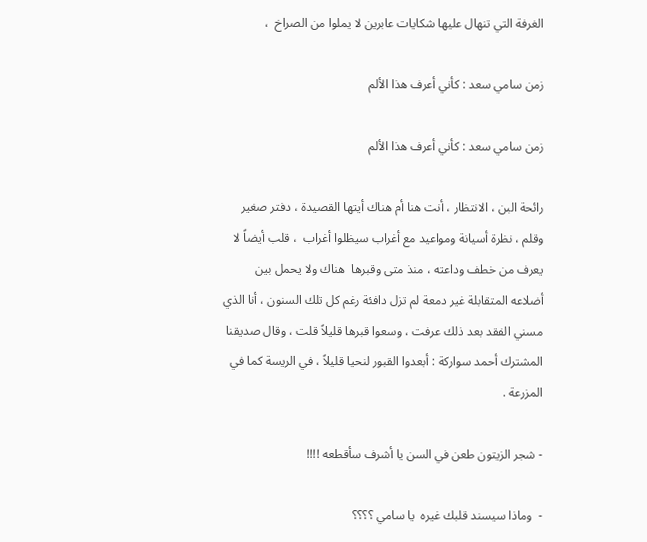الغرفة التي تنهال عليها شكايات عابرين لا يملوا من الصراخ  ،

زمن سامي سعد : كأني أعرف هذا الألم

زمن سامي سعد : كأني أعرف هذا الألم

رائحة البن ، الانتظار ، أنت هنا أم هناك أيتها القصيدة ، دفتر صغير وقلم ، نظرة أسيانة ومواعيد مع أغراب سيظلوا أغراب  ، قلب أيضاً لا يعرف من خطف وداعته ، منذ متى وقبرها  هناك ولا يحمل بين أضلاعه المتقابلة غير دمعة لم تزل دافئة رغم كل تلك السنون ، أنا الذي مسني الفقد بعد ذلك عرفت ، وسعوا قبرها قليلاً قلت ، وقال صديقنا المشترك أحمد سواركة : أبعدوا القبور لنحيا قليلاً ، في الريسة كما في المزرعة .

- شجر الزيتون طعن في السن يا أشرف سأقطعه !!!!

-  وماذا سيسند قلبك غيره  يا سامي ؟؟؟؟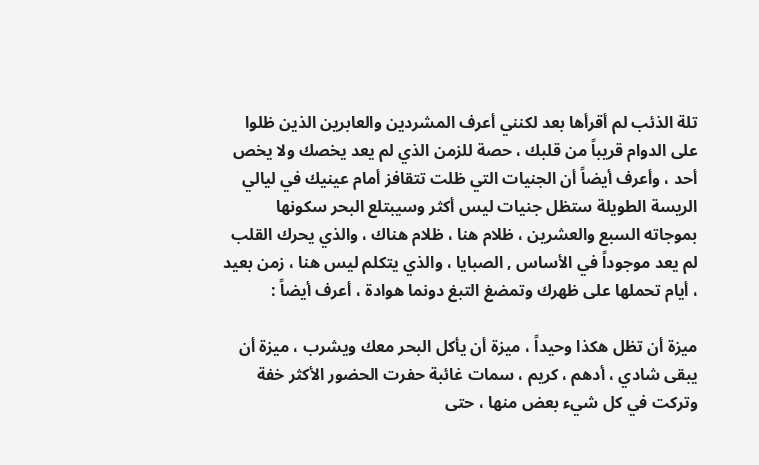تلة الذئب لم أقرأها بعد لكنني أعرف المشردين والعابرين الذين ظلوا على الدوام قريباً من قلبك ، حصة للزمن الذي لم يعد يخصك ولا يخص أحد ، وأعرف أيضاً أن الجنيات التي ظلت تتقافز أمام عينيك في ليالي الريسة الطويلة ستظل جنيات ليس أكثر وسيبتلع البحر سكونها  بموجاته السبع والعشرين ، ظلام هنا ، ظلام هناك ، والذي يحرك القلب لم يعد موجوداً في الأساس , الصبايا ، والذي يتكلم ليس هنا ، زمن بعيد ، أيام تحملها على ظهرك وتمضغ التبغ دونما هوادة ، أعرف أيضاً :

ميزة أن تظل هكذا وحيداً ، ميزة أن يأكل البحر معك ويشرب ، ميزة أن يبقى شادي ، أدهم ، كريم ، سمات غائبة حفرت الحضور الأكثر خفة وتركت في كل شيء بعض منها ، حتى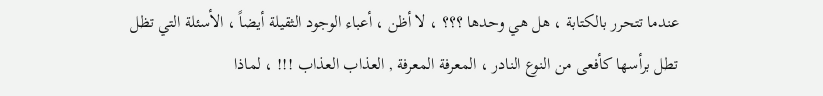عندما تتحرر بالكتابة ، هل هي وحدها ؟؟؟ ، لا أظن ، أعباء الوجود الثقيلة أيضاً ، الأسئلة التي تظل تطل برأسها كأفعى من النوع النادر ، المعرفة المعرفة , العذاب العذاب !!! ، لماذا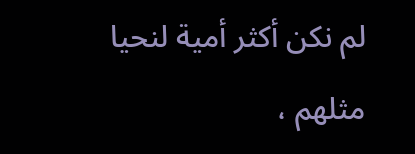لم نكن أكثر أمية لنحيا مثلهم ،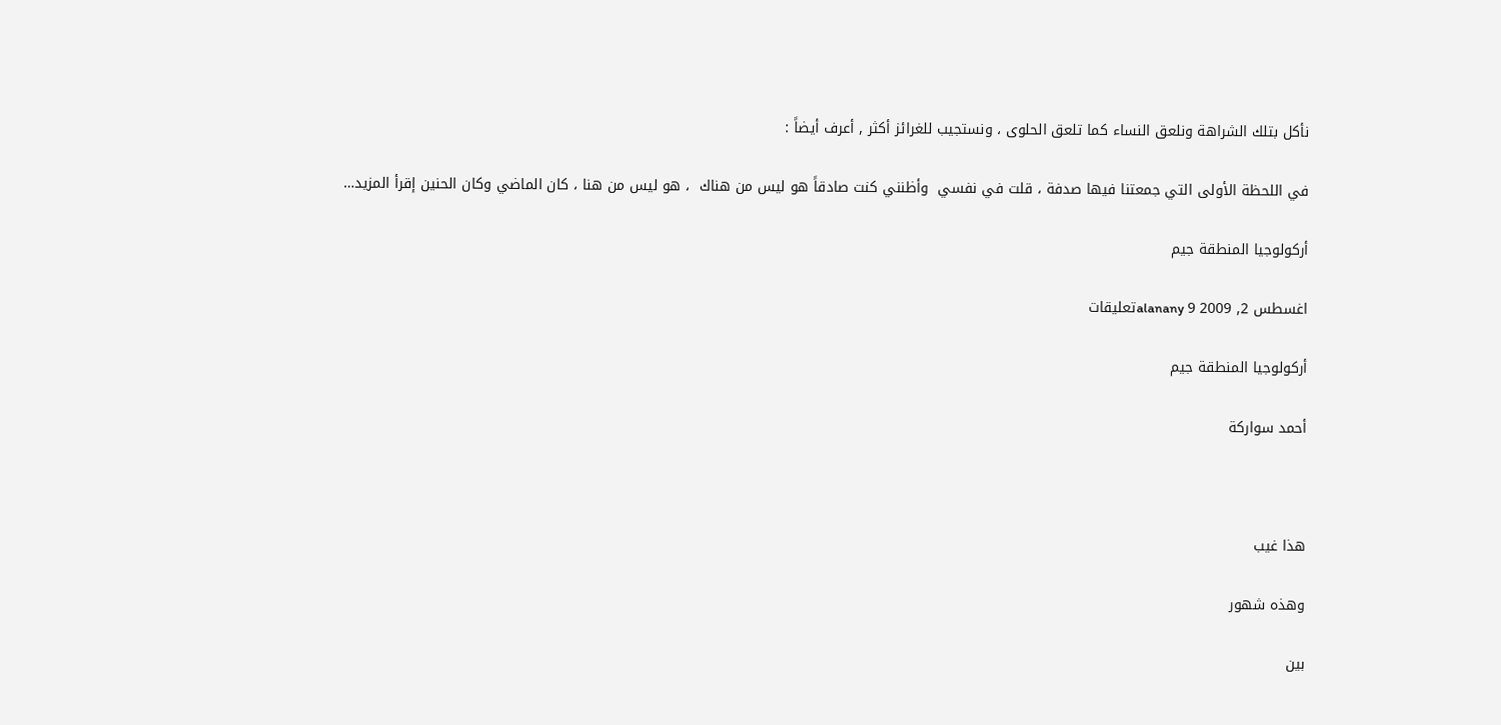نأكل بتلك الشراهة ونلعق النساء كما تلعق الحلوى ، ونستجيب للغرائز أكثر , أعرف أيضاً :

في اللحظة الأولى التي جمعتنا فيها صدفة ، قلت في نفسي  وأظنني كنت صادقاً هو ليس من هناك  ، هو ليس من هنا ، كان الماضي وكان الحنين إقرأ المزيد…

أركولوجيا المنطقة جيم

اغسطس 2, 2009 alanany 9تعليقات

أركولوجيا المنطقة جيم

أحمد سواركة



هذا غيب

وهذه شهور

بين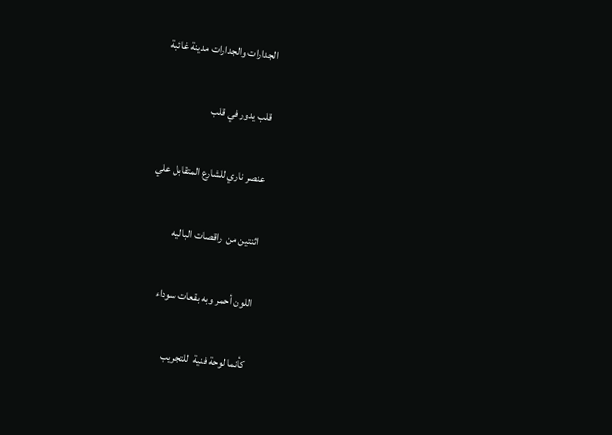الجدارات والجدارات مدينة غائبة

قلب يدور في قلب

عنصر ناري للشارع المتقابل علي

اثنتين من  راقصات الباليه

اللون أحمر وبه بقعات سوداء

كأنما لوحة فنية  للتجريب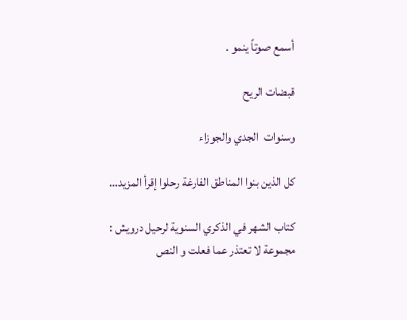أسمع صوتاً ينمو .

قبضات الريح

وسنوات  الجدي والجوزاء

كل الذين بنوا المناطق الفارغة رحلوا إقرأ المزيد…

كتاب الشهر في الذكري السنوية لرحيل درويش : مجموعة لا تعتذر عما فعلت و النص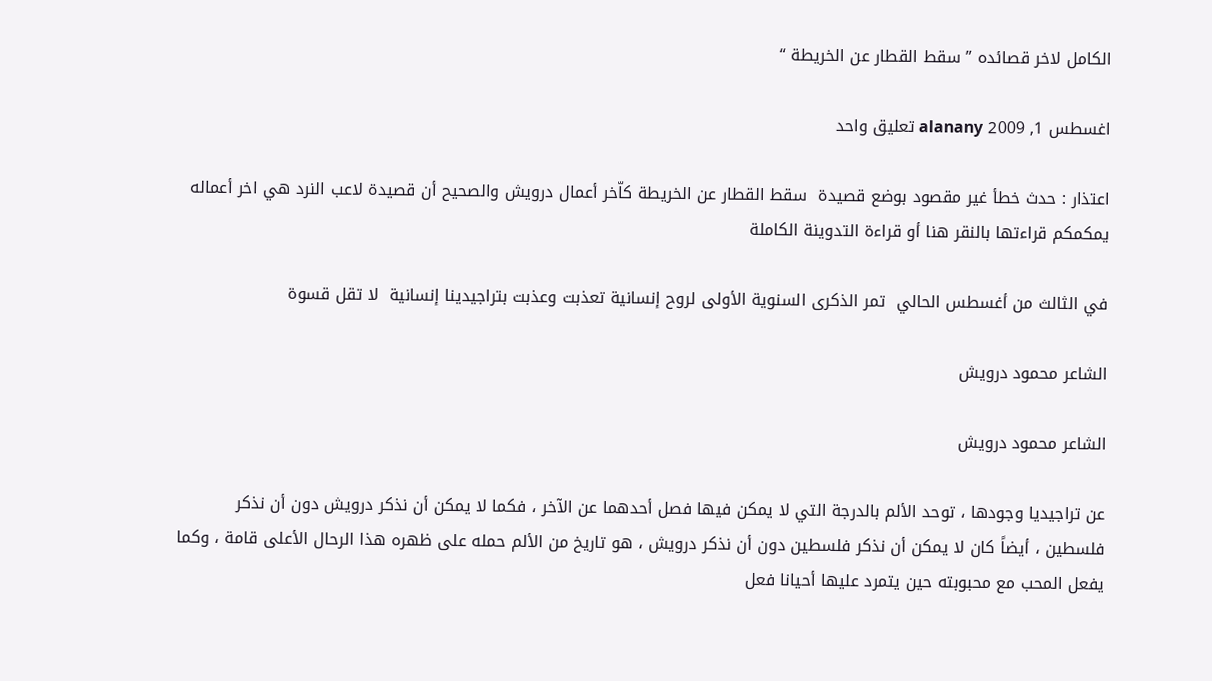الكامل لاخر قصائده ” سقط القطار عن الخريطة “

اغسطس 1, 2009 alanany تعليق واحد

اعتذار : حدث خطأ غير مقصود بوضع قصيدة  سقط القطار عن الخريطة كاّخر أعمال درويش والصحيح أن قصيدة لاعب النرد هي اخر أعماله يمكمكم قراءتها بالنقر هنا أو قراءة التدوينة الكاملة

في الثالث من أغسطس الحالي  تمر الذكرى السنوية الأولى لروح إنسانية تعذبت وعذبت بتراجيدينا إنسانية  لا تقل قسوة

الشاعر محمود درويش

الشاعر محمود درويش

عن تراجيديا وجودها ، توحد الألم بالدرجة التي لا يمكن فيها فصل أحدهما عن الآخر ، فكما لا يمكن أن نذكر درويش دون أن نذكر فلسطين ، أيضاً كان لا يمكن أن نذكر فلسطين دون أن نذكر درويش ، هو تاريخ من الألم حمله على ظهره هذا الرحال الأعلى قامة ، وكما يفعل المحب مع محبوبته حين يتمرد عليها أحيانا فعل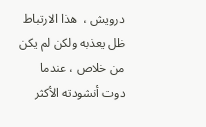درويش ،  هذا الارتباط ظل يعذبه ولكن لم يكن من خلاص ، عندما دوت أنشودته الأكثر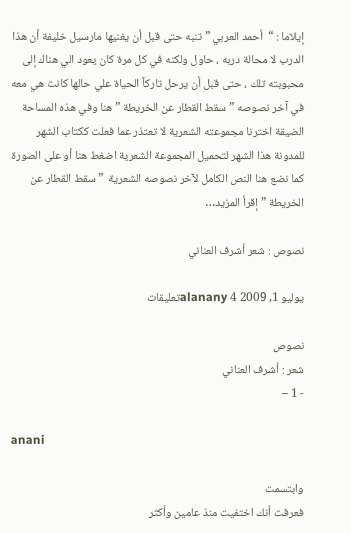إيلاما : “  أحمد العربي ” تنبه حتى قبل أن يغنيها مارسيل خليفة أن هذا الدرب لا محالة دربه ، حاول ولكنه في كل مرة كان يعود الي هناك إلى محبوبته تلك ، حتى قبل أن يرحل تاركاً الحياة علي حالها كانت هي معه في آخر نصوصه ” سقط القطار عن الخريطة ” هنا وفي هذه المساحة الضيقة اخترنا مجموعته الشعرية لا تعتذر عما فعلت ككتاب الشهر للمدونة هذا الشهر لتحميل المجموعة الشعرية اضغط هنا أو على الصورة  كما نضع هنا النص الكامل لآخر نصوصه الشعرية  ” سقط القطار عن الخريطة ” إقرأ المزيد…

نصوص : شعر أشرف العناني

يوليو 1, 2009 alanany 4تعليقات

نصوص
شعر : أشرف العناني
- 1 –

anani

وابتسمت
فعرفت أنك اختفيت منذ عامين وأكثر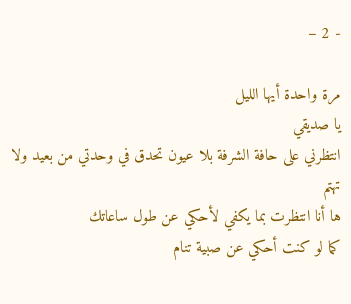- 2 –

مرة واحدة أيها الليل
يا صديقي
انتظرني على حافة الشرفة بلا عيون تحدق في وحدتي من بعيد ولا تهتم
ها أنا انتظرت بما يكفي لأحكي عن طول ساعاتك
كما لو كنت أحكي عن صبية تنام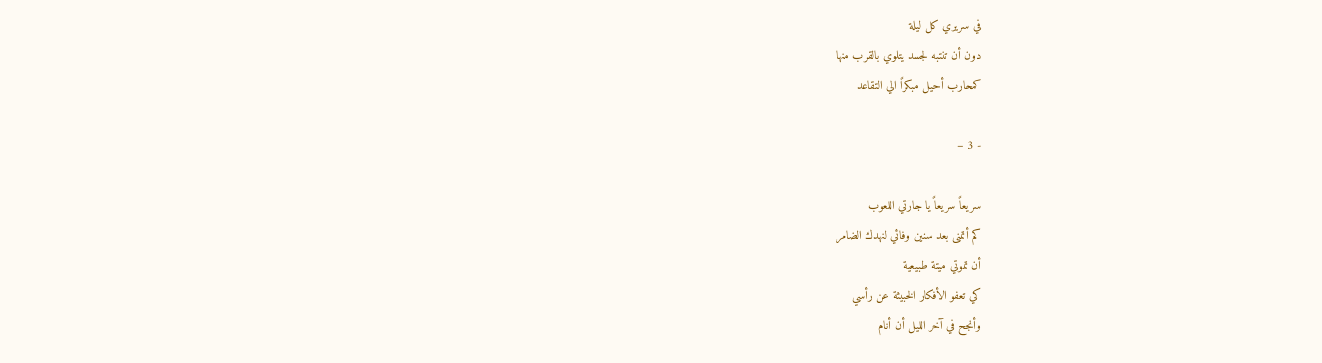في سريري كل ليلة
دون أن تنتبه لجسد يتلوي بالقرب منها
كمحارب أحيل مبكراً الي التقاعد

- 3 –

سريعاً سريعاً يا جارتي اللعوب
كم أتمنى بعد سنين وفائي لنهدك الضامر
أن تموتي ميتة طبيعية
كي تعفو الأفكار الخبيثة عن رأسي
وأنجح في آخر الليل أن أنام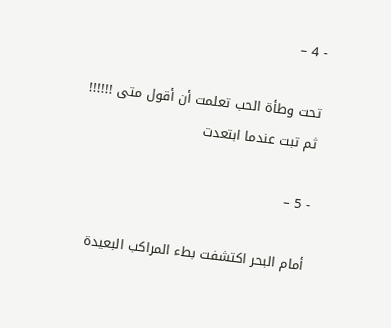- 4 –

تحت وطأة الحب تعلمت أن أقول متى !!!!!!
ثم تبت عندما ابتعدت

- 5 –

أمام البحر اكتشفت بطء المراكب البعيدة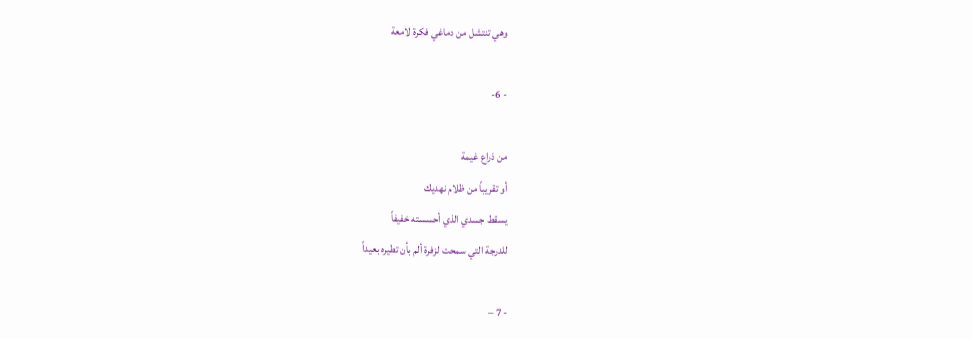وهي تنتشل من دماغي فكرة لامعة

- 6-

من ذراع غيمة
أو تقريباً من ظلام نهديك
يسقط جسدي الذي أحسسته خفيفاً
للدرجة التي سمحت لزفرة ألم بأن تطيره بعيداً

- 7 –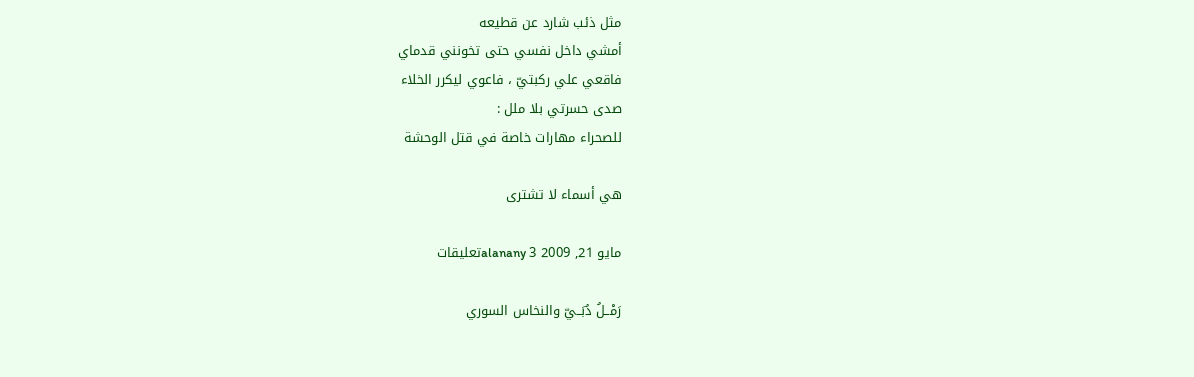مثل ذئب شارد عن قطيعه
أمشي داخل نفسي حتى تخونني قدماي
فاقعي علي ركبتيّ ، فاعوي ليكرر الخلاء
صدى حسرتي بلا ملل :
للصحراء مهارات خاصة في قتل الوحشة

هي أسماء لا تشترى

مايو 21, 2009 alanany 3تعليقات

رَمْــلُ دُبَــيّ والنخاس السوري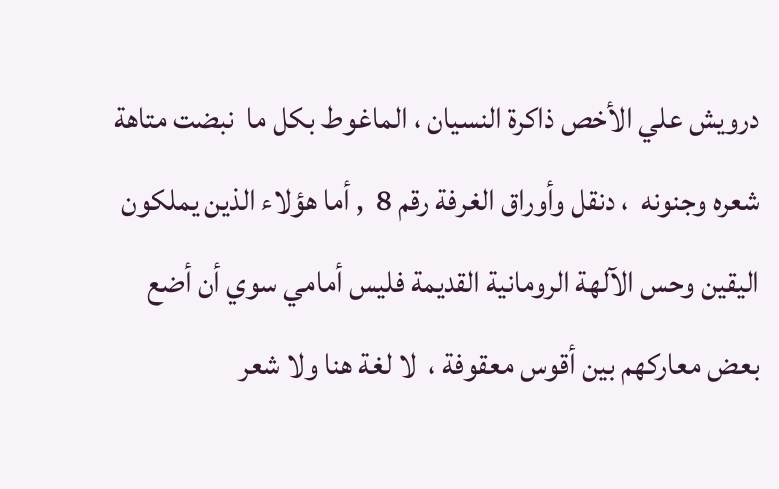درويش علي الأخص ذاكرة النسيان ، الماغوط بكل ما  نبضت متاهة شعره وجنونه  ، دنقل وأوراق الغرفة رقم 8  , أما هؤلاء الذين يملكون اليقين وحس الآلهة الرومانية القديمة فليس أمامي سوي أن أضع بعض معاركهم بين أقوس معقوفة ،  لا لغة هنا ولا شعر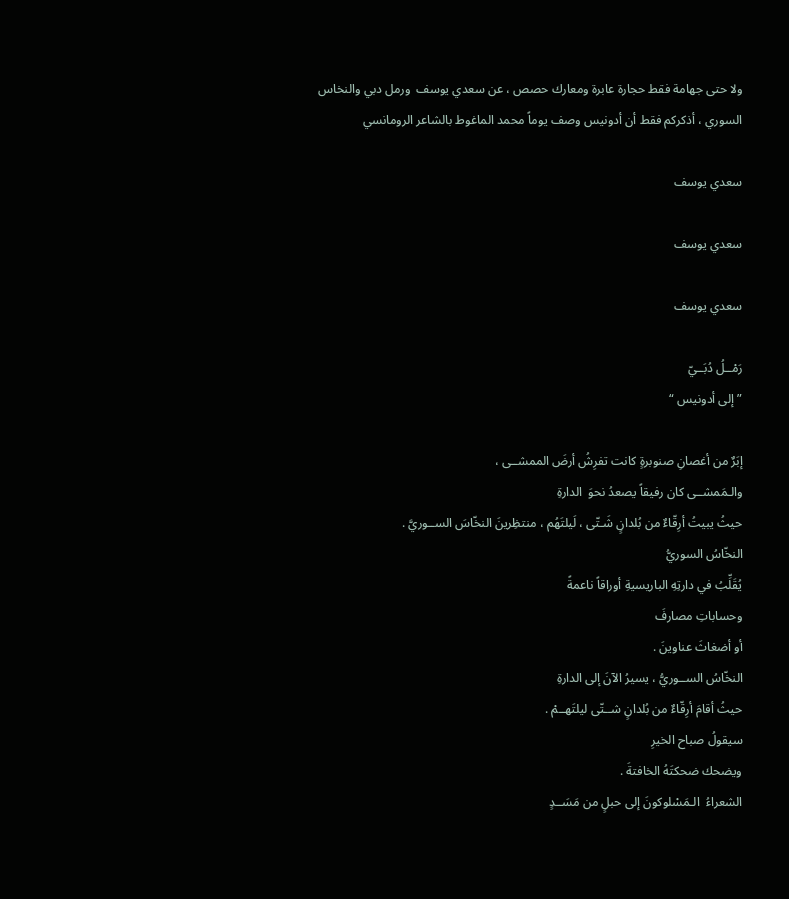ولا حتى جهامة فقط حجارة عابرة ومعارك حصص ، عن سعدي يوسف  ورمل دبي والنخاس السوري ، أذكركم فقط أن أدونيس وصف يوماً محمد الماغوط بالشاعر الرومانسي

سعدي يوسف

سعدي يوسف

سعدي يوسف

رَمْــلُ دُبَــيّ
” إلى أدونيس “

إبَرٌ من أغصانِ صنوبرةٍ كانت تفرِشُ أرضَ الممشــى ،
والـمَمشــى كان رفيقاً يصعدُ نحوَ  الدارةِ
حيثُ يبيتُ أرِقّاءٌ من بُلدانٍ شَـتّى ، لَيلتَهُم ، منتظِرينَ النخّاسَ الســوريَّ .
النخّاسُ السوريُّ
يُقَلِّبُ في دارتِهِ الباريسيةِ أوراقاً ناعمةً
وحساباتِ مصارفَ
أو أضغاثَ عناوينَ .
النخّاسُ الســوريُّ ، يسيرُ الآنَ إلى الدارةِ
حيثُ أقامَ أرِقّاءٌ من بُلدانٍ شــتّى ليلتَهــمْ .
سيقولُ صباح الخيرِ
ويضحك ضحكتَهُ الخافتةَ .
الشعراءُ  الـمَسْلوكونَ إلى حبلٍ من مَسَــدٍ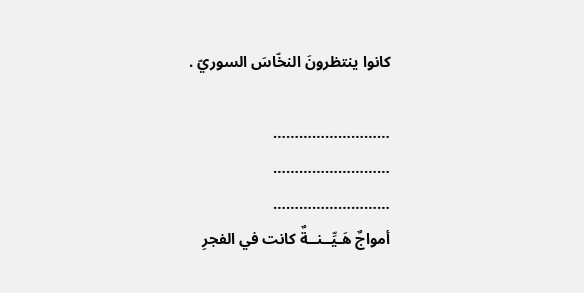كانوا ينتظرونَ النخّاسَ السوريّ .

………………………
………………………
………………………
أمواجٌ هَـيِّــنــةٌ كانت في الفجرِ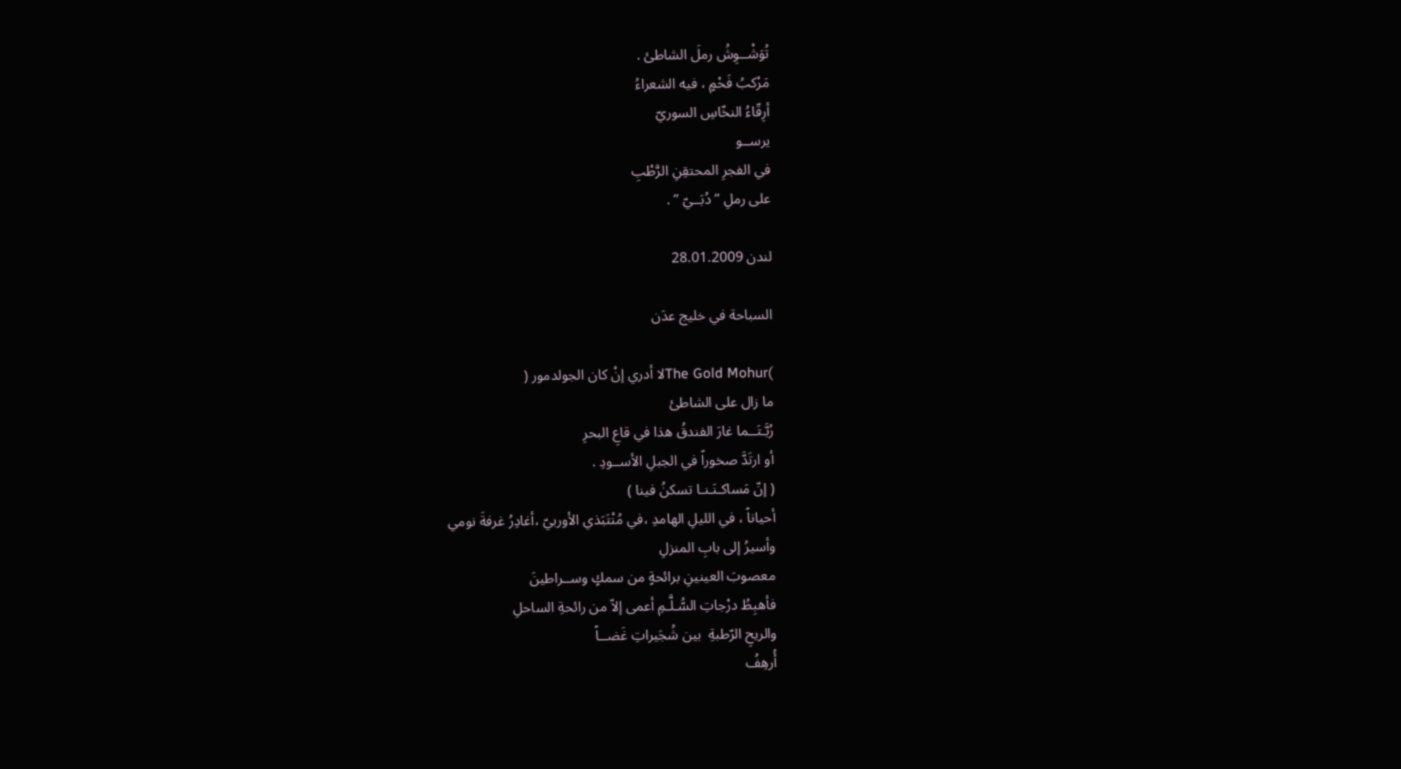تُوَشْــوِشُ رملَ الشاطئ .
مَرْكبُ فَحْمٍ ، فيه الشعراءُ
أرِقّاءُ النخّاسِ السوريّ
يرســو
في الفجرِ المحتقِنِ الرَّطْبِ
على رملِ ” دُبَــيّ ” .

لندن 28.01.2009

السباحة في خليج عدَن

)The Gold Mohurلا أدري إنْ كان الجولدمور (
ما زال على الشاطئ
رُبَّـتَــما غارَ الفندقُ هذا في قاعِ البحرِ
أو ارتَدَّ صخوراً في الجبلِ الأســودِ .
( إنّ مَساكـنَـنـا تسكنُ فينا )
أحياناً ، في الليلِ الهامدِ ،في مُنْتَبَذي الأوربيّ ،أغادِرُ غرفةَ نومي
وأسيرُ إلى بابِ المنزلِ
معصوبَ العينينِ برائحةٍ من سمكٍ وســراطينَ
فأهبِطُ درْجاتِ السُّـلَّـمِ أعمى إلاّ من رائحةِ الساحلِ
والريحِ الرّطبةِ  بين شُجَيراتِ غَضــاً
أُرهِفُ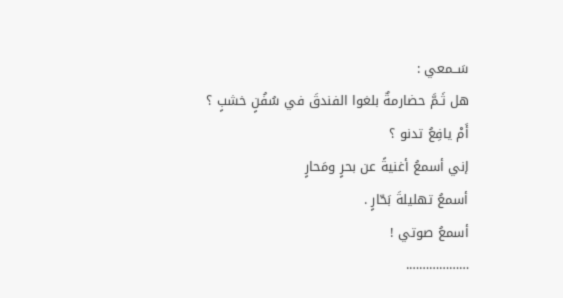سَــمعي :
هل ثَـمَّ حضارمةٌ بلغوا الفندقَ في سُفُنٍ خشبٍ ؟
أَمْ يافِعُ تدنو ؟
إني أسمعُ أغنيةً عن بحرٍ ومَحارٍ
أسمعُ تهليلةَ بَحّارٍ .
أسمعُ صوتي !
……………….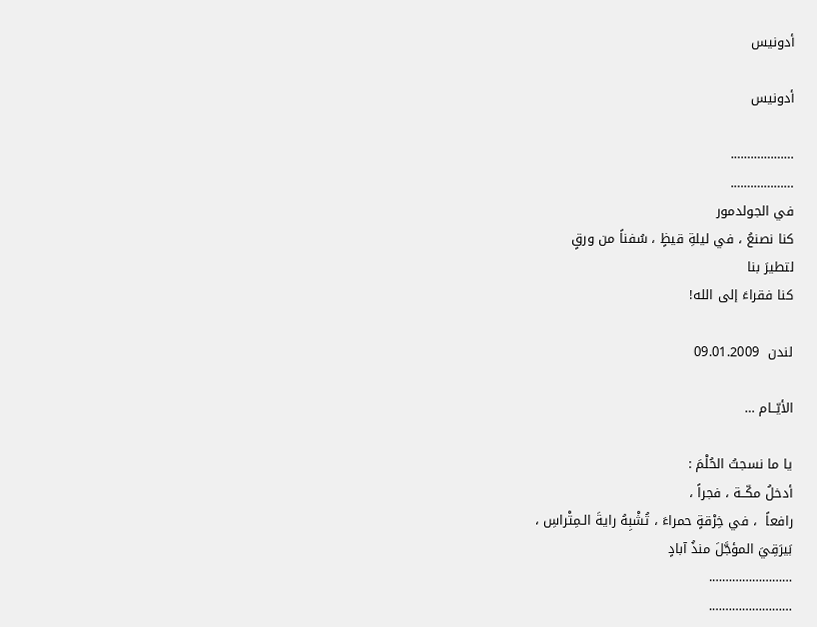أدونيس

أدونيس

……………….
……………….
في الجولدمور
كنا نصنعُ ، في ليلةِ قيظٍ ، سُفناً من ورقٍ
لتطيرَ بنا
كنا فقراءَ إلى الله!

لندن  09.01.2009

الأيّــام …

يا ما نسجتُ الحُلْمَ :
أدخلُ مكّــة ، فجراً ،
رافعاً  ، في خِرْقةٍ حمراءَ ، تُشْبِهُ رايةَ الـمِتْراسِ ،
بَيرَقِيَ المؤجَّلَ منذُ آبادٍ
…………………….
…………………….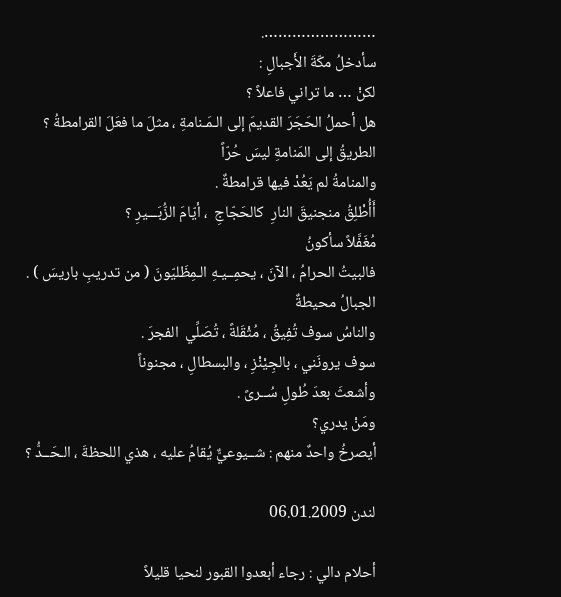…………………….
سأدخلُ مكّةَ الأَجبالِ :
لكنْ … ما تراني فاعلاً ؟
هل أحملُ الحَجَرَ القديمَ إلى الـمَـنامةِ ، مثلَ ما فعَلَ القرامطةُ ؟
الطريقُ إلى المَنامةِ ليسَ حُرّاً
والمنامةُ لم يَعُدْ فيها قرامطةٌ .
أَأُطْلِقُ منجنيقَ النارِ  كالحَجّاجِ  ، أيّامَ الزُّبَـــيرِ ؟
مُغَفَّلاً سأكونُ
فالبيتُ الحرامُ ، الآنَ ، يحمِــيـهِ الـمِظَليّونَ ( من تدريبِ باريسَ ) .
الجبالُ محيطةٌ
والناسُ سوف تُفِيقُ ، مُثْقَلةً ، تُصَلِّي  الفجرَ .
سوف يرونَني ، بالجِيْنْزِ ، والبسطالِ ، مجنوناً
وأشعثَ بعدَ طُولِ سُــرىً .
ومَنْ يدري؟
أيصرخُ واحدٌ منهم : شــيوعيٌّ يُقامُ عليه ، هذي اللحظةَ ، الـحَــدُّ ؟

لندن 06.01.2009

أحلام دالي : رجاء أبعدوا القبور لنحيا قليلاً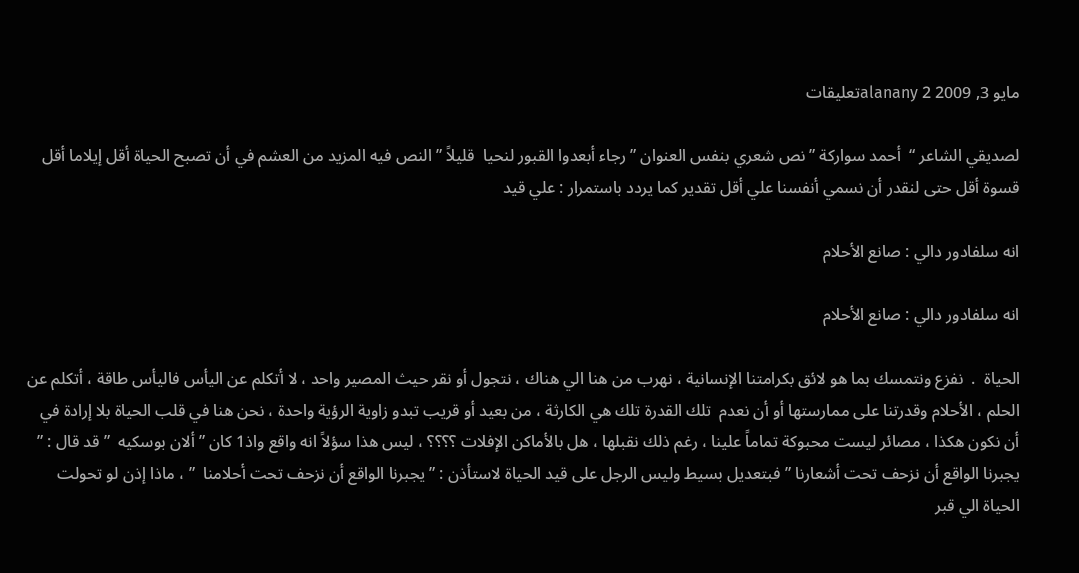مايو 3, 2009 alanany 2تعليقات

لصديقي الشاعر “  أحمد سواركة ” نص شعري بنفس العنوان ” رجاء أبعدوا القبور لنحيا  قليلاً ” النص فيه المزيد من العشم في أن تصبح الحياة أقل إيلاما أقل قسوة أقل حتى لنقدر أن نسمي أنفسنا علي أقل تقدير كما يردد باستمرار : علي قيد

انه سلفادور دالي : صانع الأحلام

انه سلفادور دالي : صانع الأحلام

الحياة  .  نفزع ونتمسك بما هو لائق بكرامتنا الإنسانية ، نهرب من هنا الي هناك ، نتجول أو نقر حيث المصير واحد ، لا أتكلم عن اليأس فاليأس طاقة ، أتكلم عن الحلم ، الأحلام وقدرتنا على ممارستها أو أن نعدم  تلك القدرة تلك هي الكارثة ، من بعيد أو قريب تبدو زاوية الرؤية واحدة ، نحن هنا في قلب الحياة بلا إرادة في أن نكون هكذا ، مصائر ليست محبوكة تماماً علينا ، رغم ذلك نقبلها ، هل بالأماكن الإفلات ؟؟؟؟ ، ليس هذا سؤلاً انه واقع واذ1 كان ” ألان بوسكيه  ” قد قال : ” يجبرنا الواقع أن نزحف تحت أشعارنا ” فبتعديل بسيط وليس الرجل على قيد الحياة لاستأذن : ” يجبرنا الواقع أن نزحف تحت أحلامنا  ” ، ماذا إذن لو تحولت الحياة الي قبر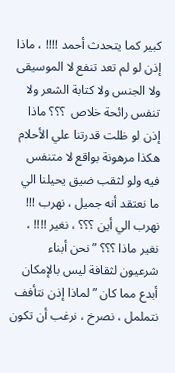كبير كما يتحدث أحمد !!!! ، ماذا إذن لو لم تعد تنفع لا الموسيقى ولا الجنس ولا كتابة الشعر ولا تنفس رائحة خلاص  ؟؟؟ ماذا إذن لو ظلت قدرتنا علي الأحلام هكذا مرهونة بواقع لا متنفس فيه ولو لثقب ضيق يحيلنا الي ما نعتقد أنه جميل ، نهرب !!! نهرب الي أين ؟؟؟ ، نغير !!!! ، نغير ماذا ؟؟؟ ” نحن أبناء شرعيون لثقافة ليس بالإمكان أبدع مما كان ” لماذا إذن نتأفف نتململ ، نصرخ ، نرغب أن تكون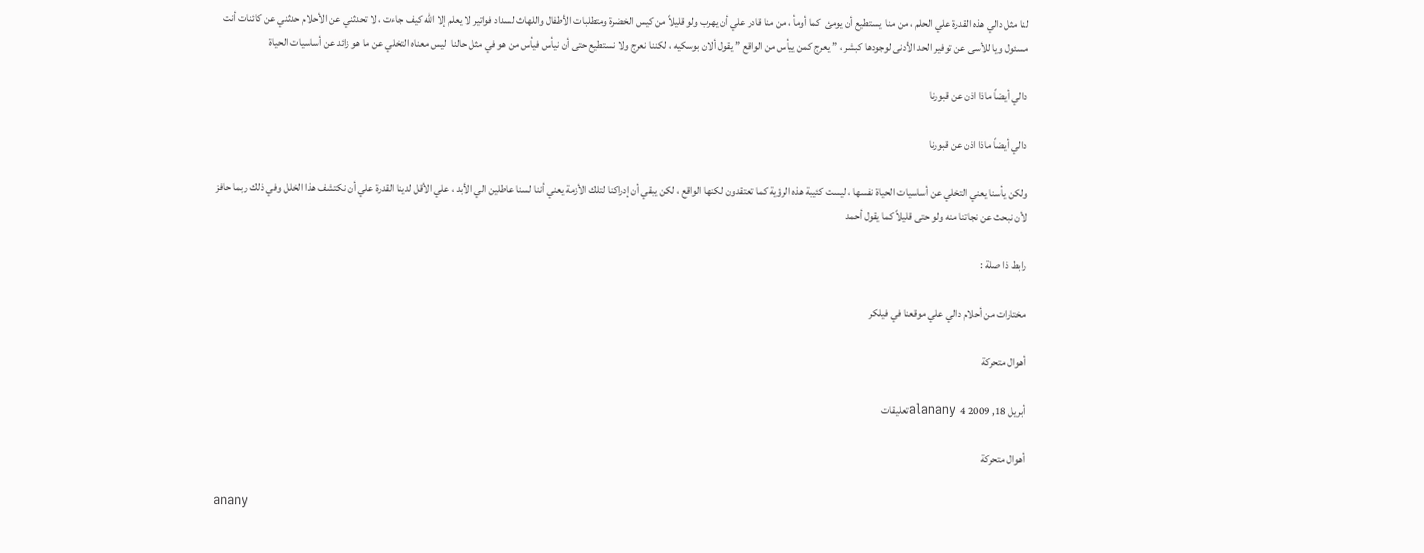لنا مثل دالي هذه القدرة علي الحلم ، من منا  يستطيع أن يومئ  كما أومأ ، من منا قادر علي أن يهرب ولو قليلاً من كيس الخضرة ومتطلبات الأطفال واللهاث لسداد فواتير لا يعلم إلا الله كيف جاءت ، لا تحدثني عن الأحلام حدثني عن كائنات أنت مسئول ويا للأسى عن توفير الحد الأدنى لوجودها كبشر ، ” يعرج كمن ييأس من الواقع ” يقول ألان بوسكيه ، لكننا نعرج ولا نستطيع حتى أن نيأس فيأس من هو في مثل حالنا  ليس معناه التخلي عن ما هو زائد عن أساسيات الحياة

دالي أيضاً ماذا اذن عن قبورنا

دالي أيضاً ماذا اذن عن قبورنا

ولكن يأسنا يعني التخلي عن أساسيات الحياة نفسها ، ليست كئيبة هذه الرؤية كما تعتقدون لكنها الواقع ، لكن يبقي أن إدراكنا لتلك الأزمة يعني أننا لسنا عاطلين الي الأبد ، علي الأقل لدينا القدرة علي أن نكتشف هذا الخلل وفي ذلك ربما حافز لأن نبحث عن نجاتنا منه ولو حتى قليلاً كما يقول أحمد

رابط ذا صلة :

مختارات من أحلام دالي علي موقعنا في فيلكر

أهوال متحركة

أبريل 18, 2009 alanany 4تعليقات

أهوال متحركة

anany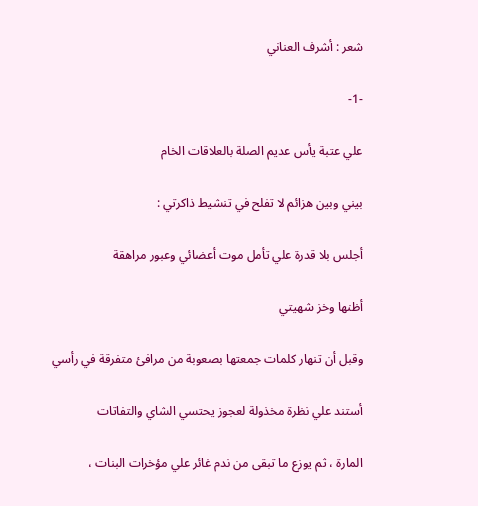شعر : أشرف العناني

-1-

علي عتبة يأس عديم الصلة بالعلاقات الخام

بيني وبين هزائم لا تفلح في تنشيط ذاكرتي :

أجلس بلا قدرة علي تأمل موت أعضائي وعبور مراهقة

أظنها وخز شهيتي

وقبل أن تنهار كلمات جمعتها بصعوبة من مرافئ متفرقة في رأسي

أستند علي نظرة مخذولة لعجوز يحتسي الشاي والتفاتات

المارة ، ثم يوزع ما تبقى من ندم غائر علي مؤخرات البنات ،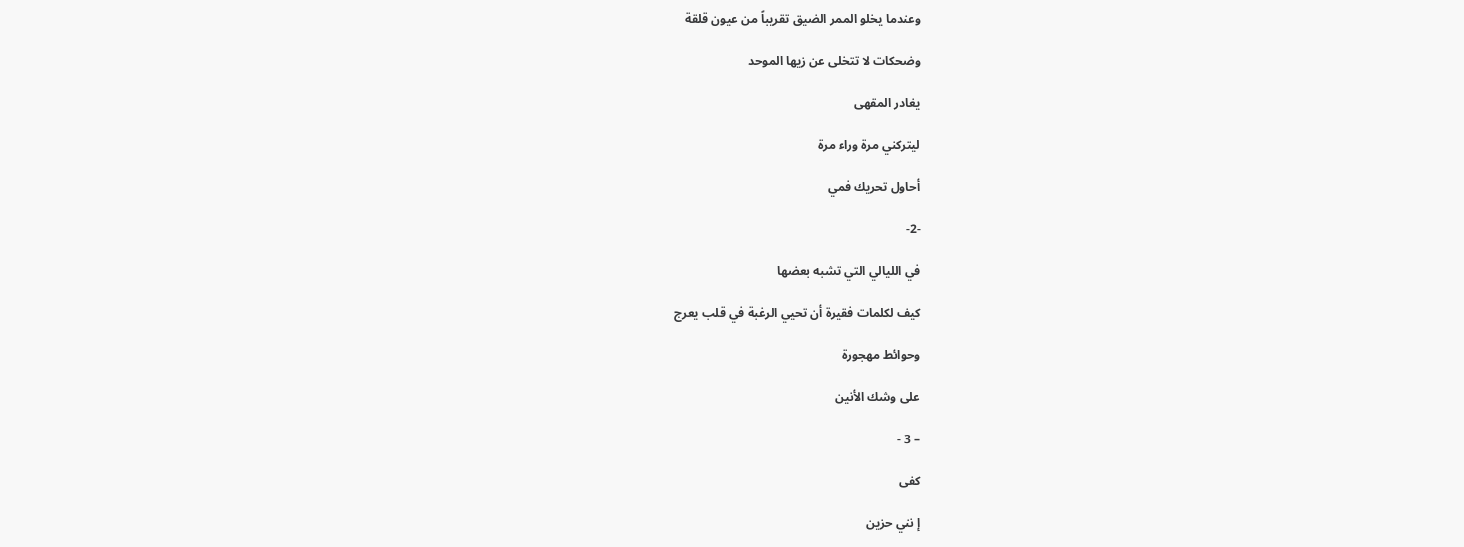وعندما يخلو الممر الضيق تقريباً من عيون قلقة

وضحكات لا تتخلى عن زيها الموحد

يغادر المقهى

ليتركني مرة وراء مرة

أحاول تحريك فمي

-2-

في الليالي التي تشبه بعضها

كيف لكلمات فقيرة أن تحيي الرغبة في قلب يعرج

وحوائط مهجورة

على وشك الأنين

– 3 -

كفى

إ نني حزين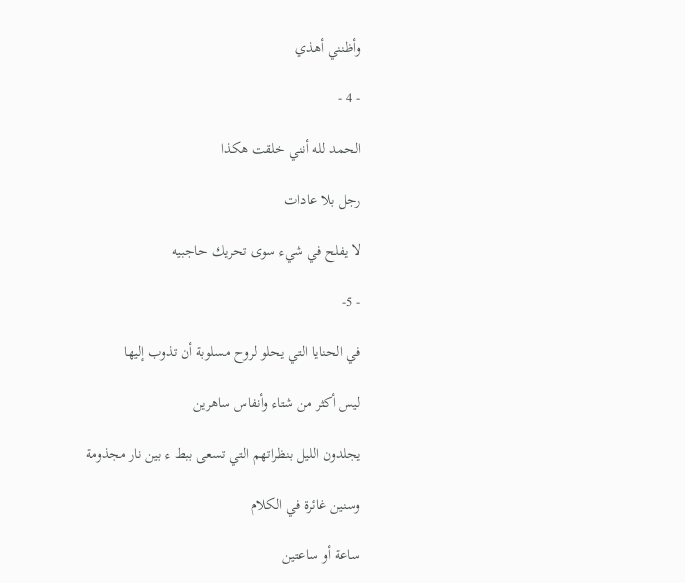وأظنني أهذي

- 4 -

الحمد لله أنني خلقت هكذا

رجل بلا عادات

لا يفلح في شيء سوى تحريك حاجبيه

- 5-

في الحنايا التي يحلو لروح مسلوبة أن تذوب إليها

ليس أكثر من شتاء وأنفاس ساهرين

يجلدون الليل بنظراتهم التي تسعى ببط ء بين نار مجذومة

وسنين غائرة في الكلام

ساعة أو ساعتين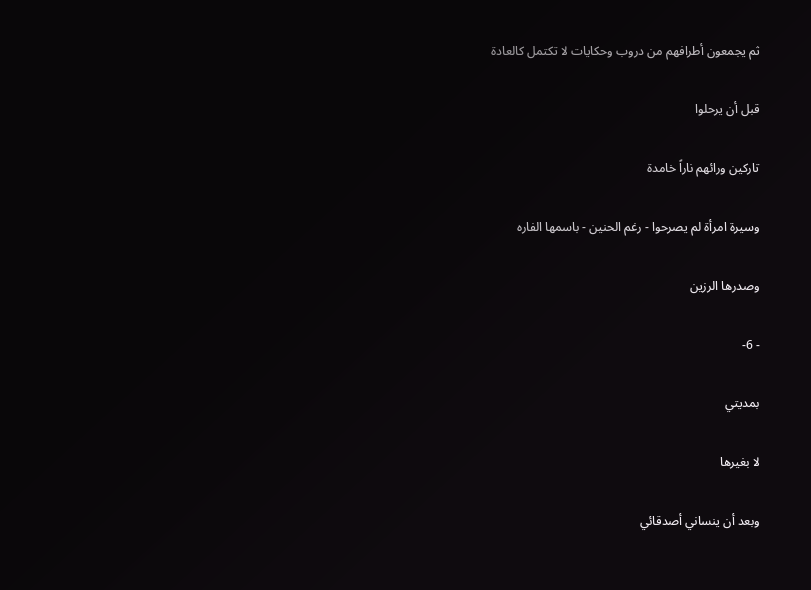ثم يجمعون أطرافهم من دروب وحكايات لا تكتمل كالعادة

قبل أن يرحلوا

تاركين ورائهم ناراً خامدة

وسيرة امرأة لم يصرحوا - رغم الحنين - باسمها الفاره

وصدرها الرزين

- 6-

بمديتي

لا بغيرها

وبعد أن ينساني أصدقائي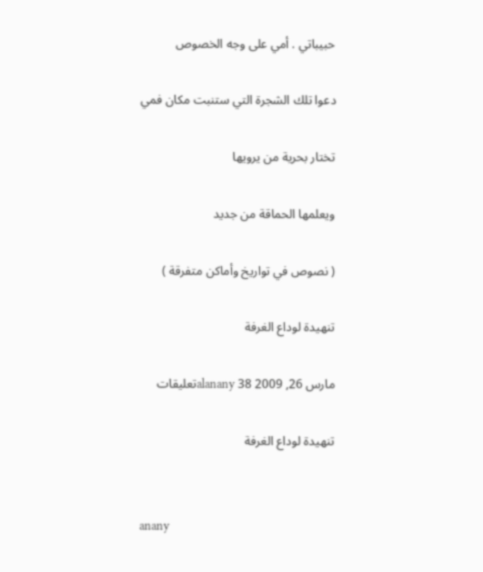حبيباتي . أمي على وجه الخصوص

دعوا تلك الشجرة التي ستنبت مكان فمي

تختار بحرية من يرويها

ويعلمها الحماقة من جديد

( نصوص في تواريخ وأماكن متفرقة )

تنهيدة لوداع الغرفة

مارس 26, 2009 alanany 38تعليقات

تنهيدة لوداع الغرفة


anany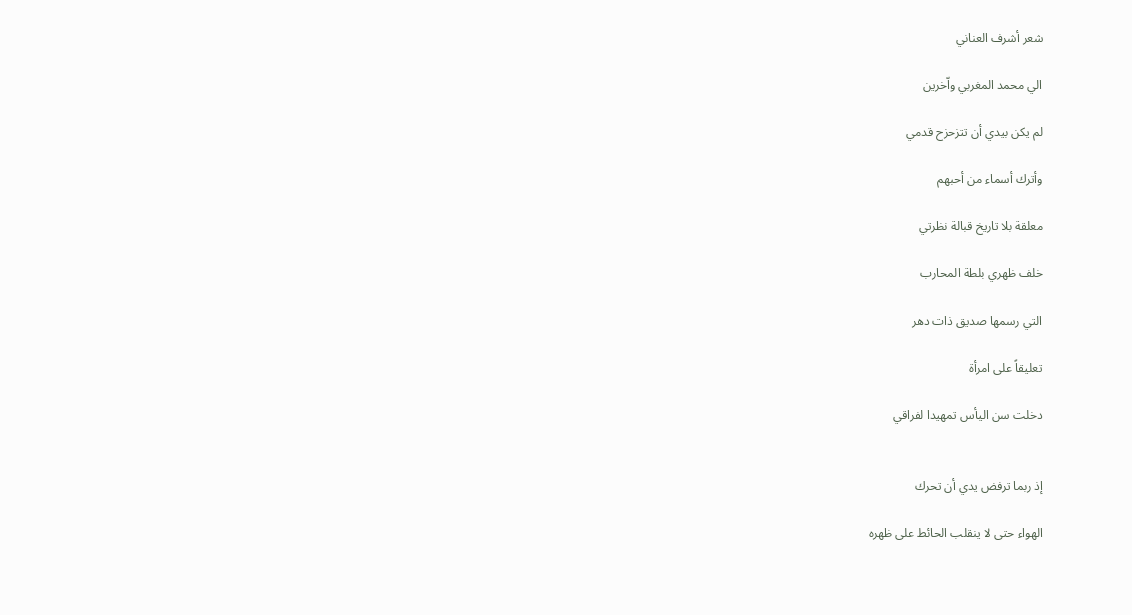شعر أشرف العناني

الي محمد المغربي واّخرين

لم يكن بيدي أن تتزحزح قدمي

وأترك أسماء من أحبهم

معلقة بلا تاريخ قبالة نظرتي

خلف ظهري بلطة المحارب

التي رسمها صديق ذات دهر

تعليقاً على امرأة

دخلت سن اليأس تمهيدا لفراقي


إذ ربما ترفض يدي أن تحرك

الهواء حتى لا ينقلب الحائط على ظهره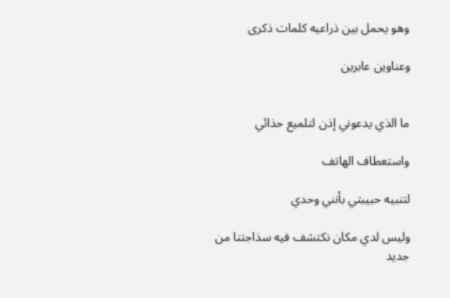وهو يحمل بين ذراعيه كلمات ذكرى

وعناوين عابرين


ما الذي يدعوني إذن لتلميع حذائي

واستعطاف الهاتف

لتنبيه حبيبتي بأنني وحدي

وليس لدي مكان نكتشف فيه سذاجتنا من جديد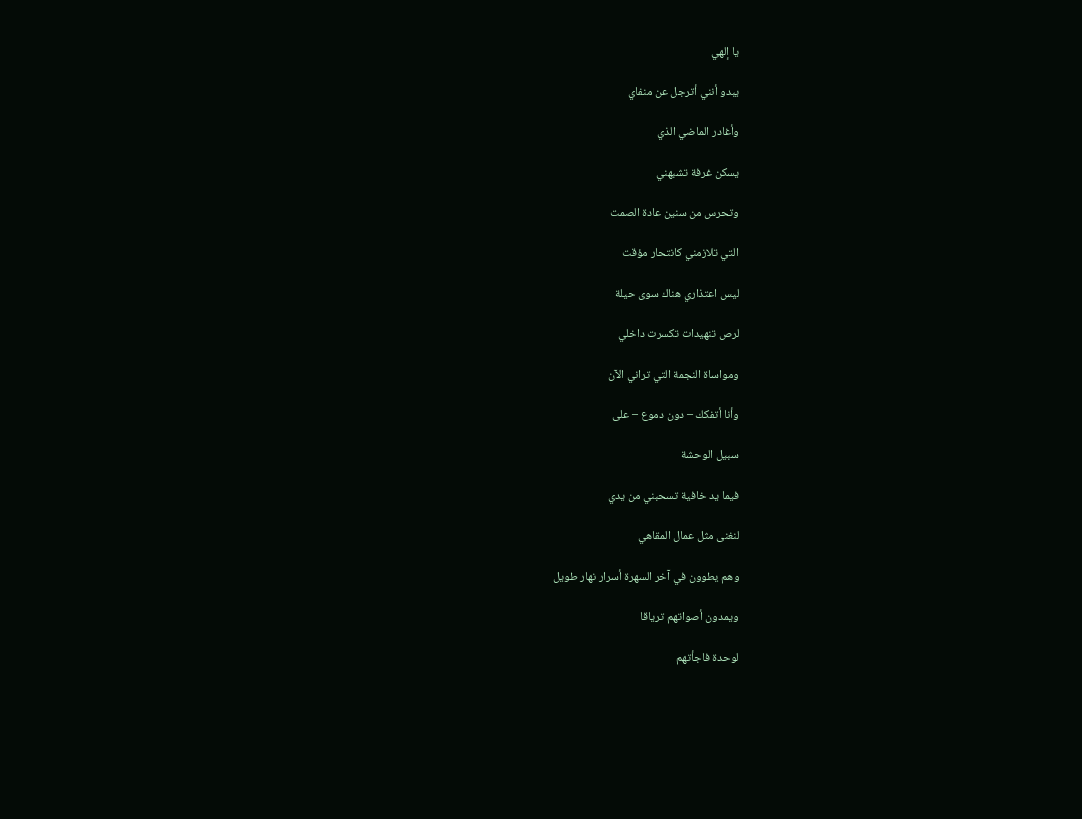يا إلهي

يبدو أنني أترجل عن منفاي

وأغادر الماضي الذي

يسكن غرفة تشبهني

وتحرس من سنين عادة الصمت

التي تلازمني كانتحار مؤقت

ليس اعتذاري هناك سوى حيلة

لرص تنهيدات تكسرت داخلي

ومواساة النجمة التي تراني الآن

وأنا أتفكك – دون دموع – على

سبيل الوحشة

فيما يد خافية تسحبني من يدي

لنغنى مثل عمال المقاهي

وهم يطوون في آخر السهرة أسرار نهار طويل

ويمدون أصواتهم ترياقا

لوحدة فاجأتهم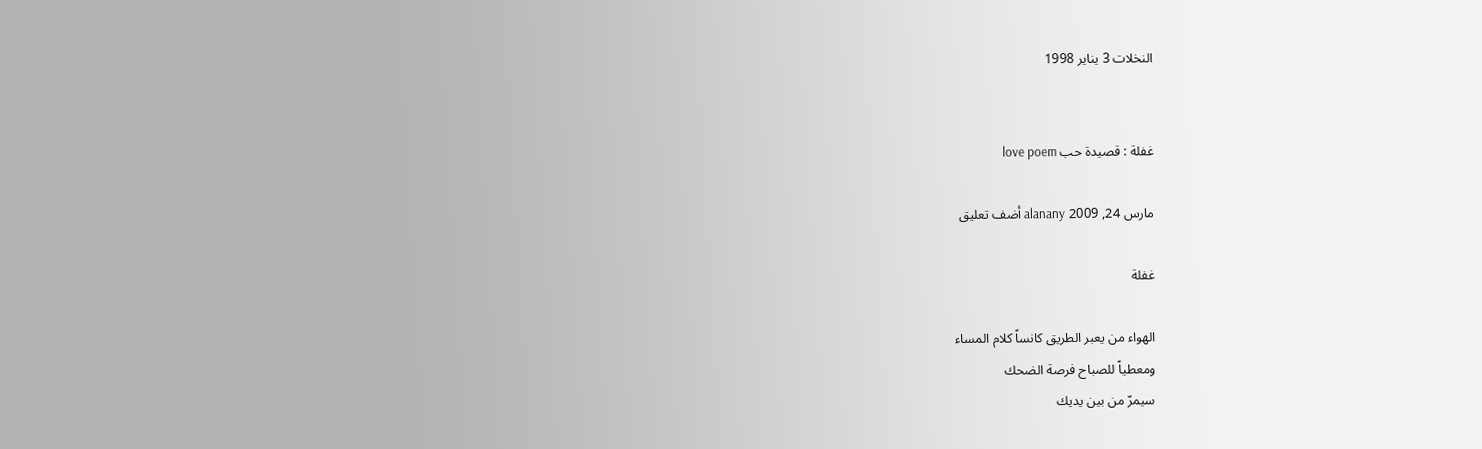النخلات 3 يناير 1998


غفلة : قصيدة حب love poem

مارس 24, 2009 alanany أضف تعليق

غفلة

الهواء من يعبر الطريق كانساً كلام المساء
ومعطياً للصباح فرصة الضحك
سيمرّ من بين يديك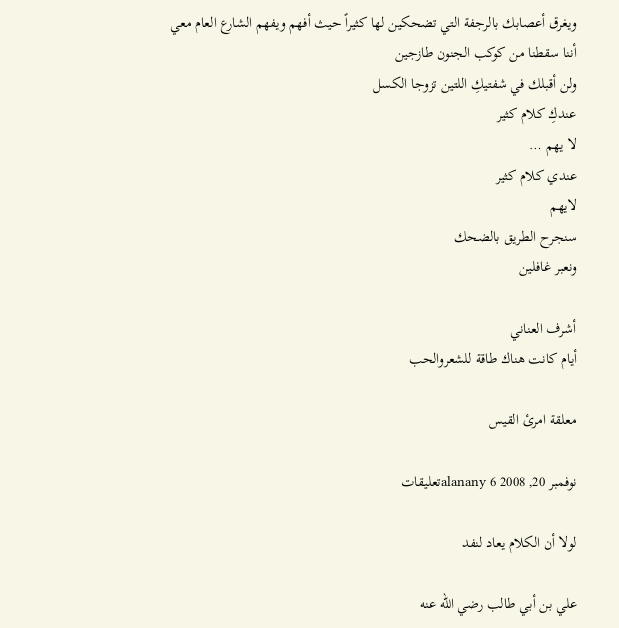ويغرق أعصابك بالرجفة التي تضحكين لها كثيراً حيث أفهم ويفهم الشارع العام معي
أننا سقطنا من كوكب الجنون طازجين
ولن أقبلك في شفتيكِ اللتين تزوجا الكسل
عندكِ كلام كثير
لا يهم …
عندي كلام كثير
لايهم
سنجرح الطريق بالضحك
ونعبر غافلين

أشرف العناني
أيام كانت هناك طاقة للشعروالحب

معلقة امرئ القيس

نوفمبر 20, 2008 alanany 6تعليقات

لولا أن الكلام يعاد لنفد

علي بن أبي طالب رضي الله عنه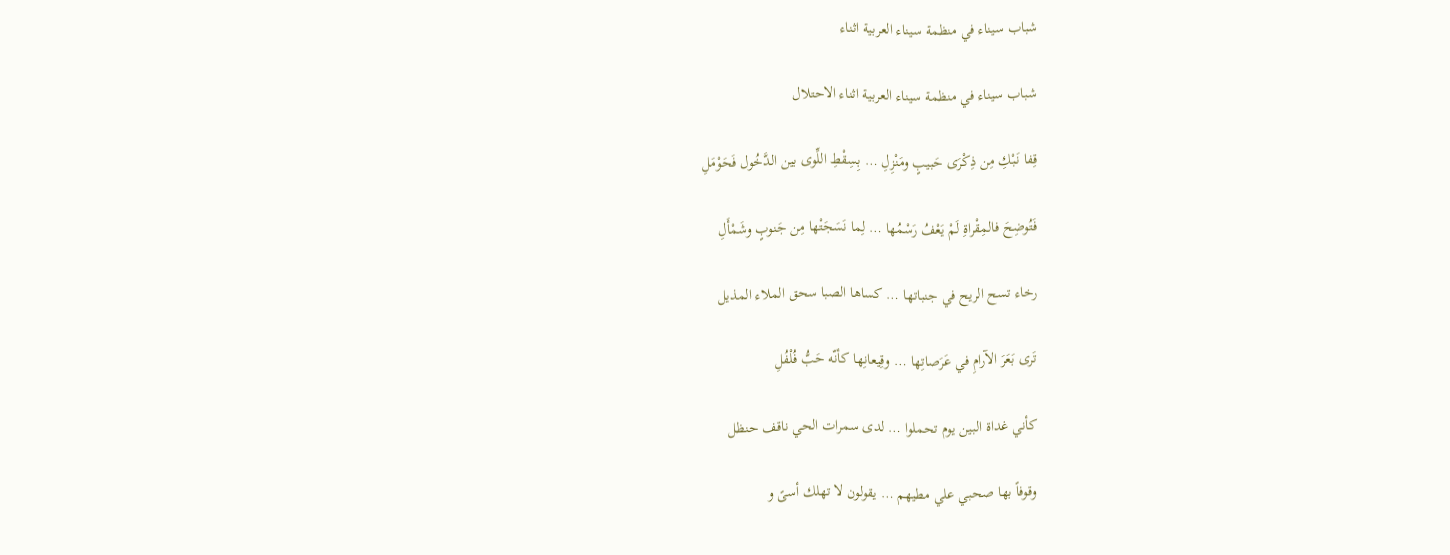شباب سيناء في منظمة سيناء العربية اثناء

شباب سيناء في منظمة سيناء العربية اثناء الاحتلال

قِفا نَبْكِ مِن ذِكْرَى حَبيبٍ ومَنْزِلِ … بِسِقْطِ اللِّوى بين الدَّخُول فَحَوْمَلِ

فَتُوضِحَ فالمِقْراةِ لَمْ يَعْفُ رَسْمُها … لِما نَسَجَتْها مِن جَنوبٍ وشَمْأَلِ

رخاء تسح الريح في جنباتها … كساها الصبا سحق الملاء المذيل

تَرى بَعَرَ الآرامِ في عَرَصاتِها … وقِيعانِها كأنّه حَبُّ فُلْفُلِ

كأني غداة البين يوم تحملوا … لدى سمرات الحي ناقف حنظل

وقوفاً بها صحبي علي مطيهم … يقولون لا تهلك أسىً و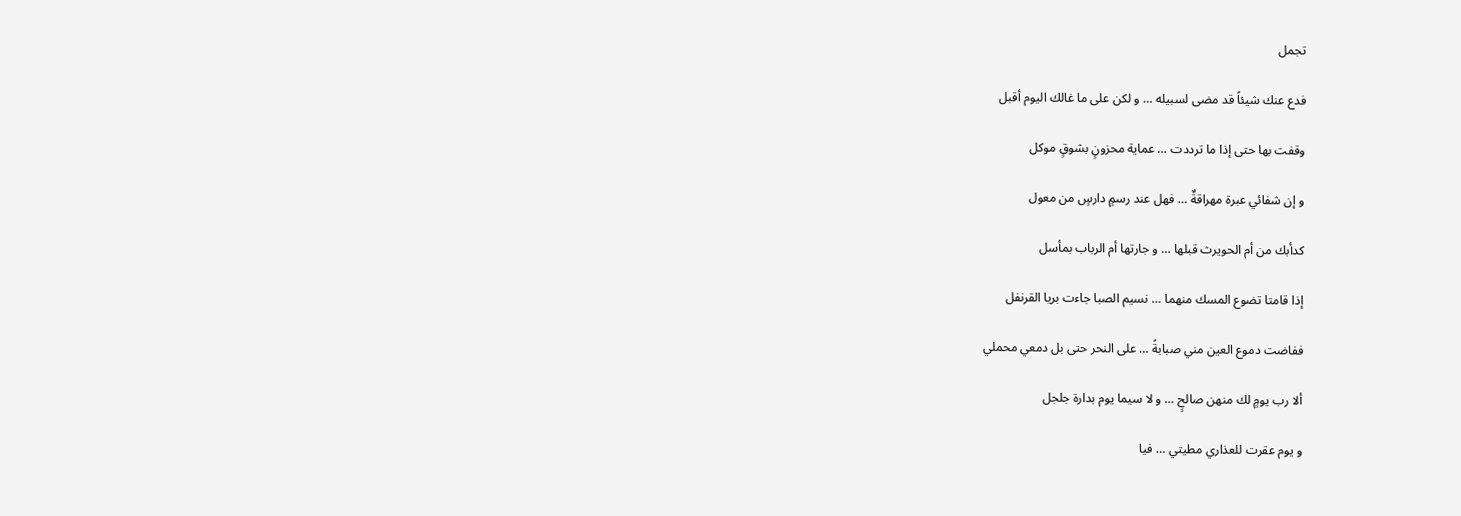تجمل

فدع عنك شيئاً قد مضى لسبيله … و لكن على ما غالك اليوم أقبل

وقفت بها حتى إذا ما ترددت … عماية محزونٍ بشوقٍ موكل

و إن شفائي عبرة مهراقةٌ … فهل عند رسمٍ دارسٍ من معول

كدأبك من أم الحويرث قبلها … و جارتها أم الرباب بمأسل

إذا قامتا تضوع المسك منهما … نسيم الصبا جاءت بريا القرنفل

ففاضت دموع العين مني صبابةً … على النحر حتى بل دمعي محملي

ألا رب يومٍ لك منهن صالحٍ … و لا سيما يوم بدارة جلجل

و يوم عقرت للعذاري مطيتي … فيا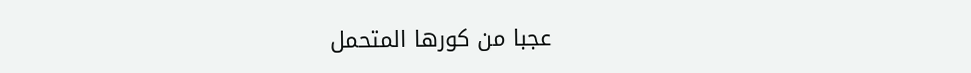عجبا من كورها المتحمل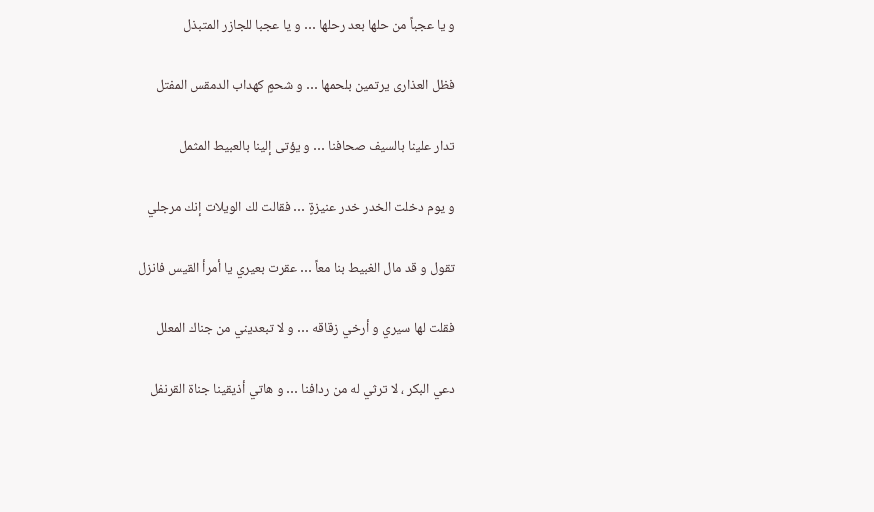و يا عجباً من حلها بعد رحلها … و يا عجبا للجازر المتبذل

فظل العذارى يرتمين بلحمها … و شحمٍ كهداب الدمقس المفتل

تدار علينا بالسيف صحافنا … و يؤتى إلينا بالعبيط المثمل

و يوم دخلت الخدر خدر عنيزةٍ … فقالت لك الويلات إنك مرجلي

تقول و قد مال الغبيط بنا معاً … عقرت بعيري يا أمرأ القيس فانزل

فقلت لها سيري و أرخي زقاقه … و لا تبعديني من جناك المعلل

دعي البكر ، لا ترثي له من ردافنا … و هاتي أذيقينا جناة القرنفل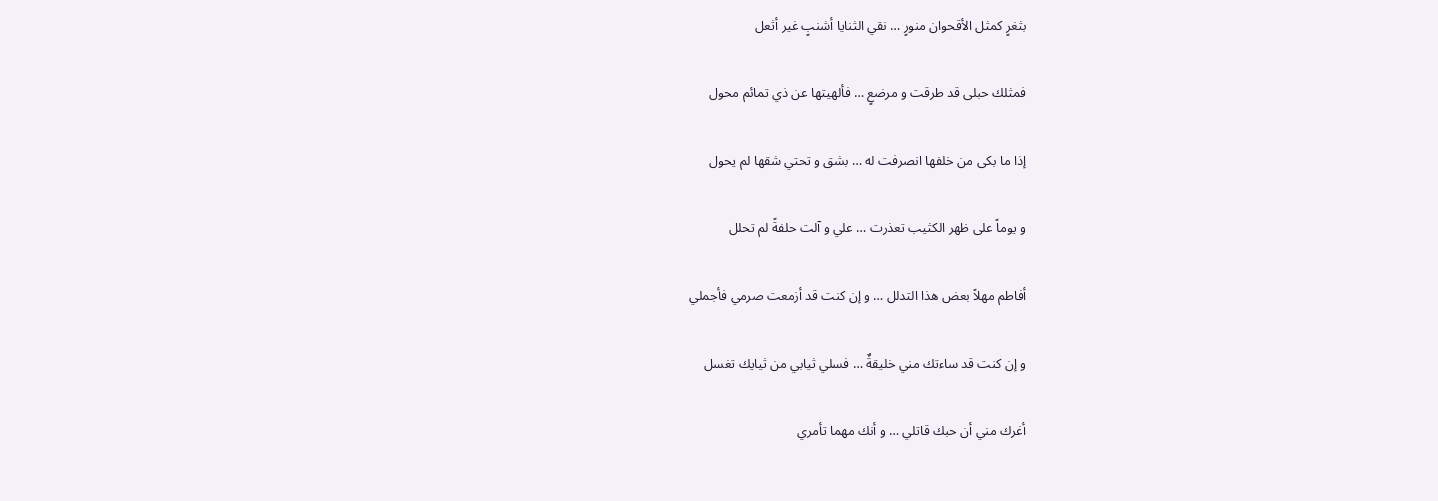بثغرٍ كمثل الأقحوان منورٍ … نقي الثنايا أشنبٍ غير أثعل

فمثلك حبلى قد طرقت و مرضعٍ … فألهيتها عن ذي تمائم محول

إذا ما بكى من خلفها انصرفت له … بشق و تحتي شقها لم يحول

و يوماً على ظهر الكثيب تعذرت … علي و آلت حلفةً لم تحلل

أفاطم مهلاً بعض هذا التدلل … و إن كنت قد أزمعت صرمي فأجملي

و إن كنت قد ساءتك مني خليقةٌ … فسلي ثيابي من ثيايك تغسل

أغرك مني أن حبك قاتلي … و أنك مهما تأمري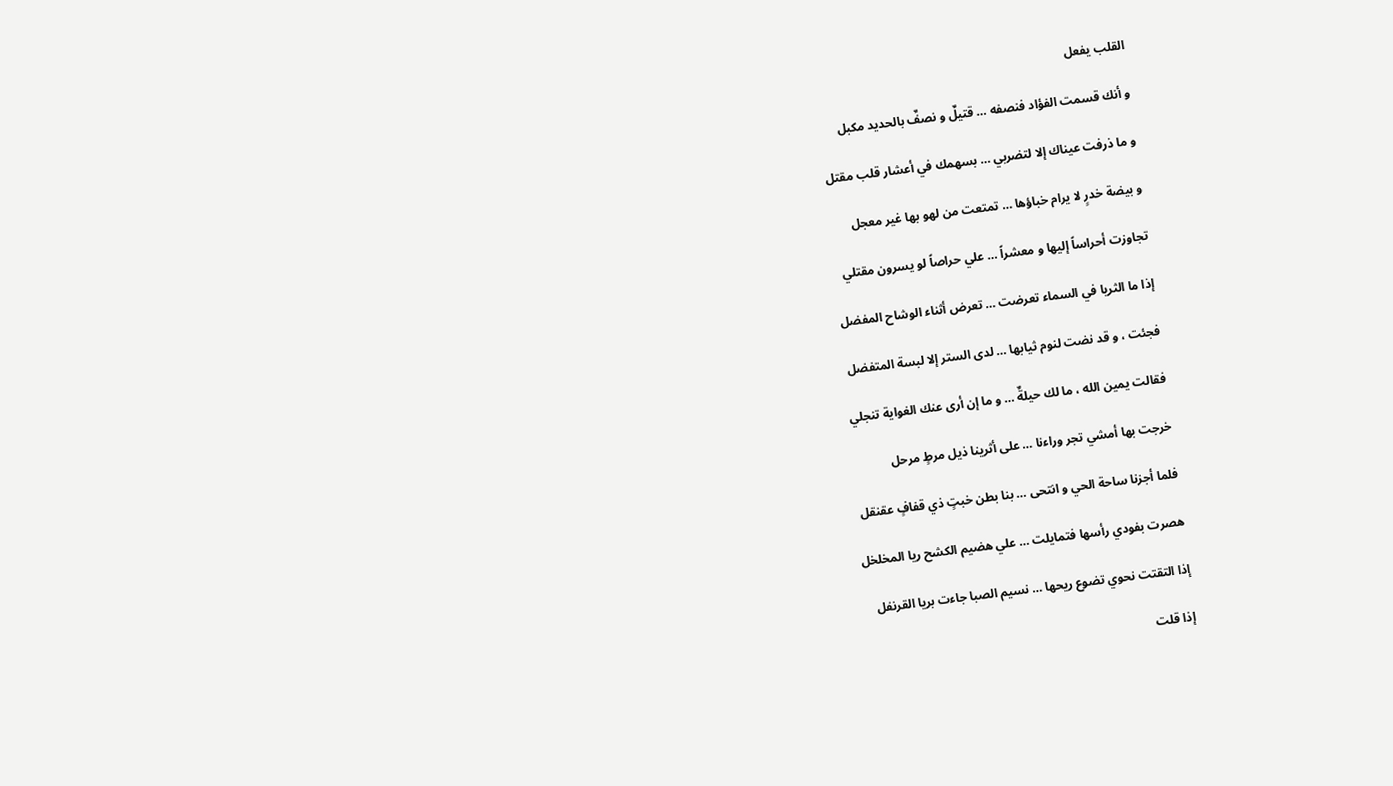القلب يفعل

و أنك قسمت الفؤاد فنصفه … قتيلٌ و نصفٌ بالحديد مكبل

و ما ذرفت عيناك إلا لتضربي … بسهمك في أعشار قلب مقتل

و بيضة خدرٍ لا يرام خباؤها … تمتعت من لهو بها غير معجل

تجاوزت أحراساً إليها و معشراً … علي حراصاً لو يسرون مقتلي

إذا ما الثريا في السماء تعرضت … تعرض أثناء الوشاح المفضل

فجئت ، و قد نضت لنوم ثيابها … لدى الستر إلا لبسة المتفضل

فقالت يمين الله ، ما لك حيلةٌ … و ما إن أرى عنك الغواية تنجلي

خرجت بها أمشي تجر وراءنا … على أثرينا ذيل مرطٍ مرحل

فلما أجزنا ساحة الحي و انتحى … بنا بطن خبتٍ ذي قفافٍ عقنقل

هصرت بفودي رأسها فتمايلت … علي هضيم الكشح ريا المخلخل

إذا التقتت نحوي تضوع ريحها … نسيم الصبا جاءت بريا القرنفل

إذا قلت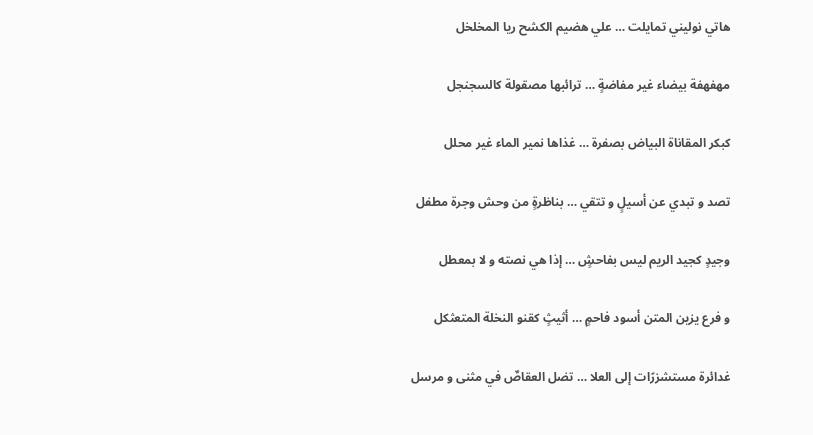هاتي نوليني تمايلت … علي هضيم الكشح ريا المخلخل

مهفهفة بيضاء غير مفاضةٍ … ترائبها مصقولة كالسجنجل

كبكر المقاناة البياض بصفرة … غذاها نمير الماء غير محلل

تصد و تبدي عن أسيلٍ و تتقي … بناظرةٍ من وحش وجرة مطفل

وجيدٍ كجيد الريم ليس بفاحشٍ … إذا هي نصته و لا بمعطل

و فرع يزين المتن أسود فاحمٍ … أثيثٍ كقنو النخلة المتعثكل

غدائرة مستشزرًات إلى العلا … تضل العقاصٌ في مثنى و مرسل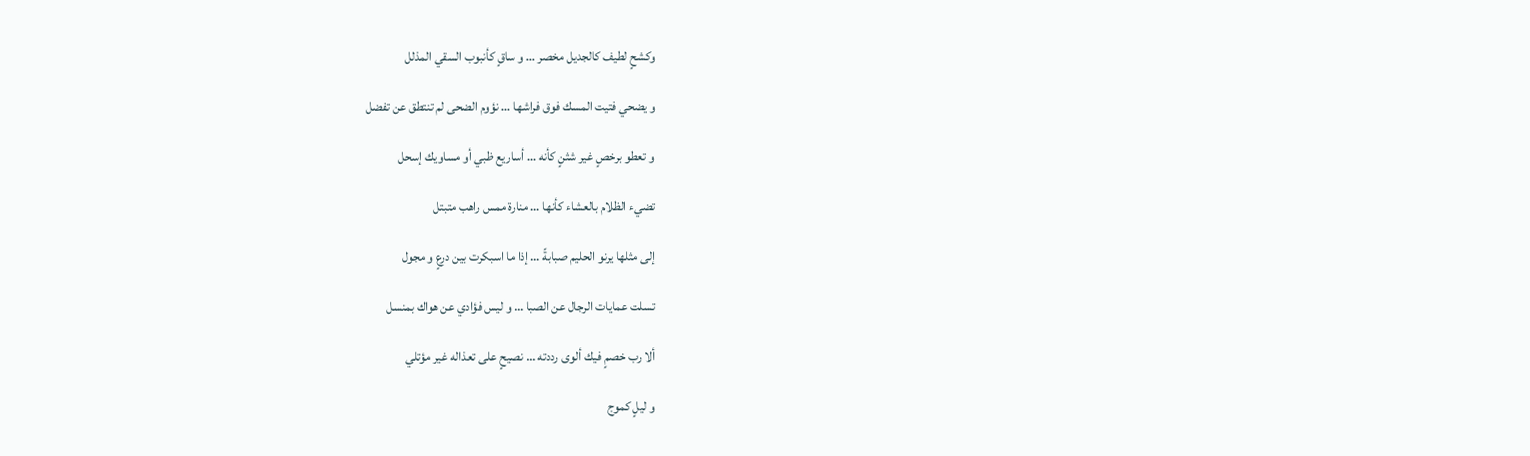وكشحٍ لطيف كالجديل مخصر … و ساقٍ كأنبوب السقي المذلل

و يضحي فتيت المسك فوق فراشها … نؤوم الضحى لم تنتطق عن تفضل

و تعطو برخصٍ غير شثنٍ كأنه … أساريع ظبي أو مساويك إسحل

تضيء الظلام بالعشاء كأنها … منارة ممس راهب متبتل

إلى مثلها يرنو الحليم صبابةً … إذا ما اسبكرت بين درعٍ و مجول

تسلت عمايات الرجال عن الصبا … و ليس فؤادي عن هواك بمنسل

ألا رب خصمٍ فيك ألوى رددته … نصيحٍ على تعذاله غير مؤتلي

و ليلٍ كموج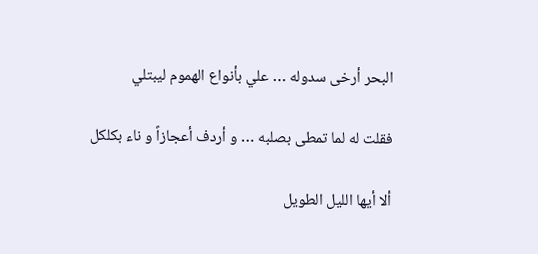البحر أرخى سدوله … علي بأنواع الهموم ليبتلي

فقلت له لما تمطى بصلبه … و أردف أعجازاً و ناء بكلكل

ألا أيها الليل الطويل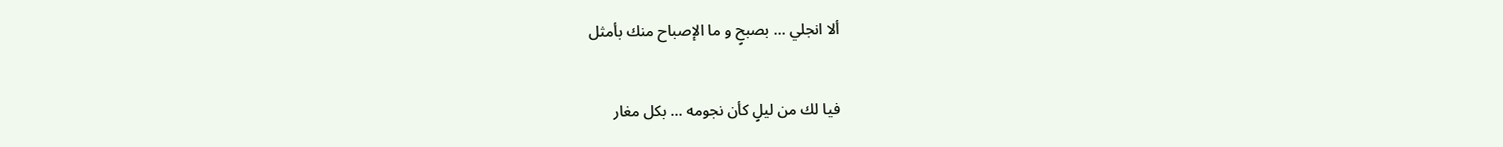ألا انجلي … بصبحٍ و ما الإصباح منك بأمثل

فيا لك من ليلٍ كأن نجومه … بكل مغار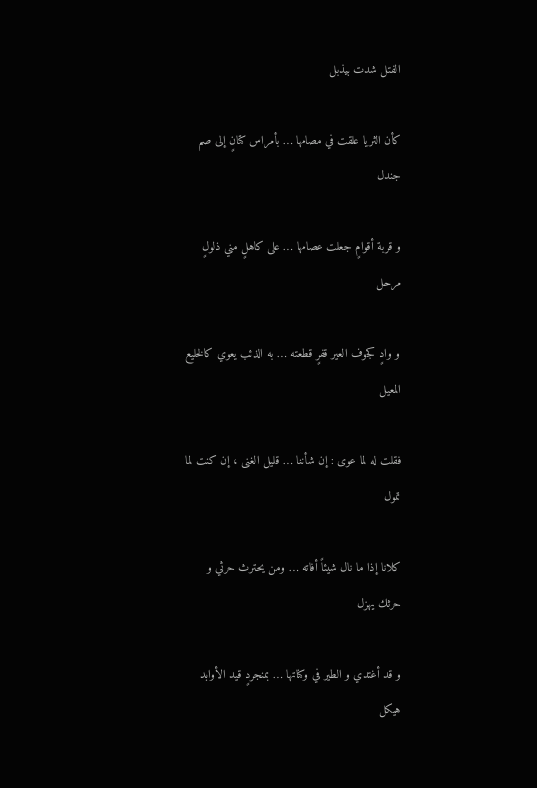الفتل شدت بيذبل

كأن الثريا علقت في مصامها … بأمراس كتانٍ إلى صم جندل

و قربة أقوامٍ جعلت عصامها … على كاهلٍ مني ذلولٍ مرحل

و وادٍ كجوف العير قفرٍ قطعته … به الذئب يعوي كالخليع المعيل

فقلت له لما عوى : إن شأننا … قليل الغنى ، إن كنت لما تمول

كلانا إذا ما نال شيئاً أفاته … ومن يحترث حرثي و حرثك يهزل

و قد أغتدي و الطير في وكناتها … بمنجردٍ قيد الأوابد هيكل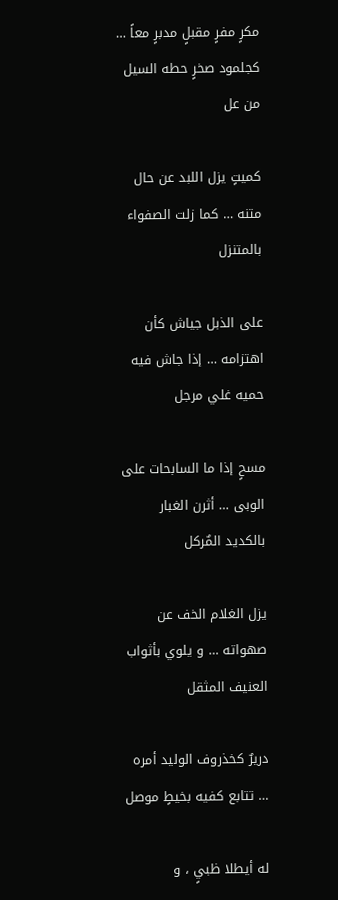مكرٍ مفرٍ مقبلٍ مدبرٍ معاً … كجلمود صخرٍ حطه السيل من عل

كميتٍ يزل اللبد عن حال متنه … كما زلت الصفواء بالمتنزل

على الذبل جياش كأن اهتزامه … إذا جاش فيه حميه غلي مرجل

مسحٍ إذا ما السابحات على الوبى … أثرن الغبار بالكديد المٌركل

يزل الغلام الخف عن صهواته … و يلوي بأثواب العنيف المثقل

دريرٌ كخذروف الوليد أمره … تتابع كفيه بخيطٍ موصل

له أيطلا ظبيٍ ، و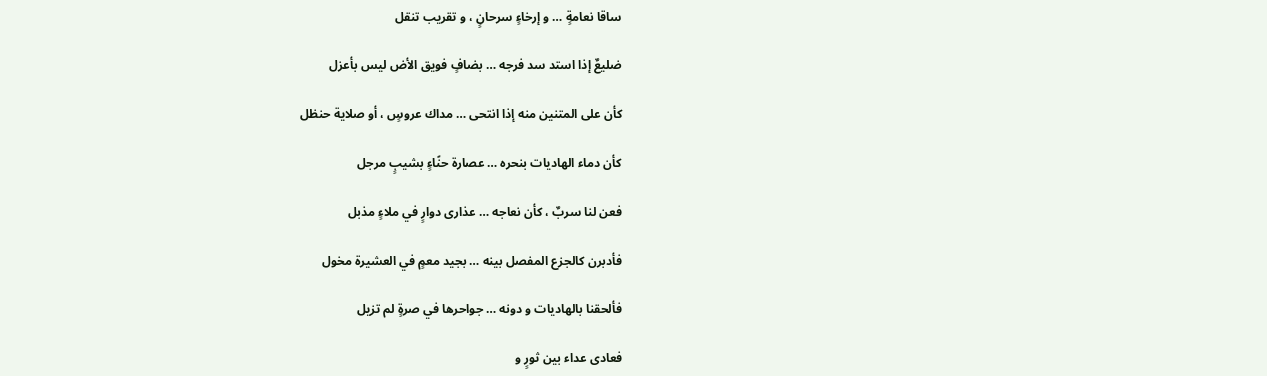ساقا نعامةٍ … و إرخاءٍ سرحانٍ ، و تقريب تنقل

ضليعٌ إذا استد سد فرجه … بضافٍ فويق الأض ليس بأعزل

كأن على المتنين منه إذا انتحى … مداك عروسٍ ، أو صلاية حنظل

كأن دماء الهاديات بنحره … عصارة حنًاءٍ بشيبٍ مرجل

فعن لنا سربٌ ، كأن نعاجه … عذارى دوارٍ في ملاءٍ مذبل

فأدبرن كالجزع المفصل بينه … بجيد معمٍ في العشيرة مخول

فألحقنا بالهاديات و دونه … جواحرها في صرةٍ لم تزيل

فعادى عداء بين ثورٍ و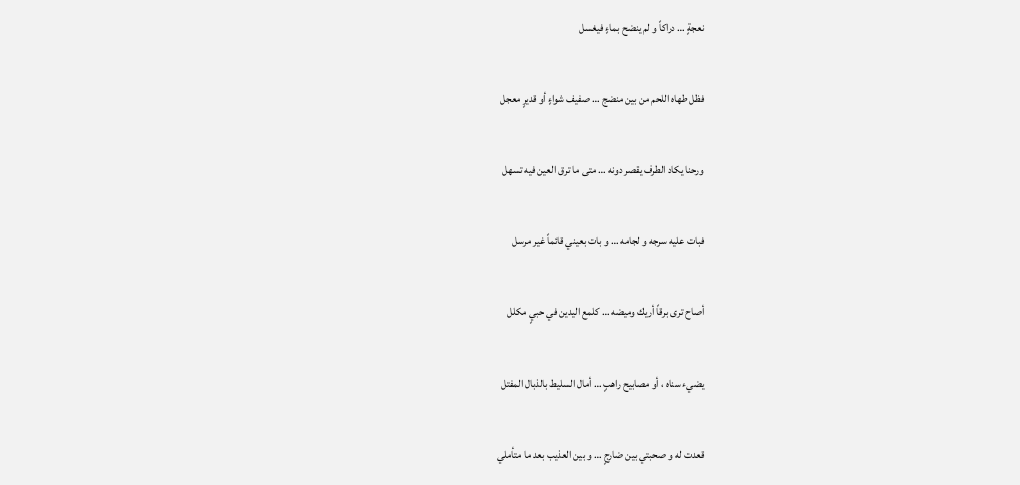نعجةٍ … دراكاً و لم ينضح بماءٍ فيغسل

فظل طهاه اللحم من بين منضج … صفيف شواءٍ أو قديرٍ معجل

ورحنا يكاد الطرف يقصر دونه … متى ما ترق العين فيه تسهل

فبات عليه سرجه و لجامه … و بات بعيني قائماً غير مرسل

أصاح ترى برقاً أريك وميضه … كلمع اليدين في حبيٍ مكلل

يضيء سناه ، أو مصابيح راهبٍ … أمال السليط بالذبال المفتل

قعدت له و صحبتي بين ضارجٍ … و بين العذيب بعد ما متأملي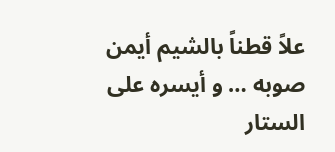علاً قطناً بالشيم أيمن صوبه … و أيسره على الستار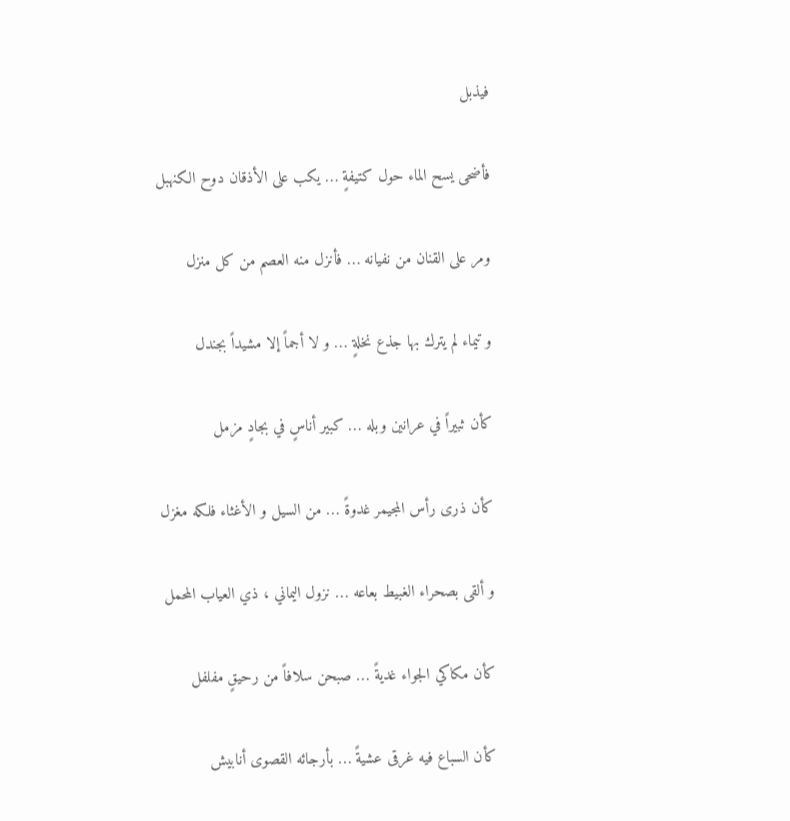فيذبل

فأضحى يسح الماء حول كتيفةٍ … يكب على الأذقان دوح الكنهبل

ومر على القنان من نفيانه … فأنزل منه العصم من كل منزل ‌‌‌‌

و تيماء لم يترك بها جذع نخلةٍ … و لا أجماً إلا مشيداً بجندل

كأن ثبيراً في عرانين وبله … كبير أناسٍ في بجادٍ مزمل

كأن ذرى رأس المجيمر غدوةً … من السيل و الأغثاء فلكه مغزل

و ألقى بصحراء الغبيط بعاعه … نزول اليماني ، ذي العياب المحمل

كأن مكاكي الجواء غديةً … صبحن سلافاً من رحيقٍ مفلفل

كأن السباع فيه غرقى عشيةً … بأرجائه القصوى أنابيش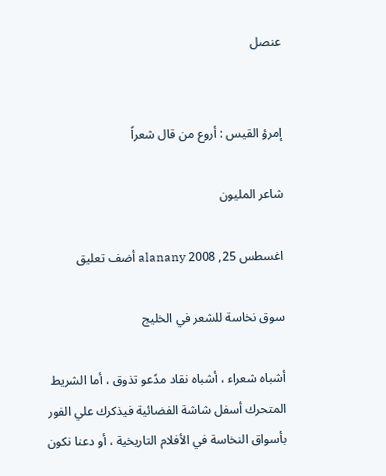عنصل


إمرؤ القيس : أروع من قال شعراً

شاعر المليون

اغسطس 25, 2008 alanany أضف تعليق

سوق نخاسة للشعر في الخليج

أشباه شعراء ، أشباه نقاد مدًعو تذوق ، أما الشريط المتحرك أسفل شاشة الفضائية فيذكرك علي الفور بأسواق النخاسة في الأفلام التاريخية ، أو دعنا نكون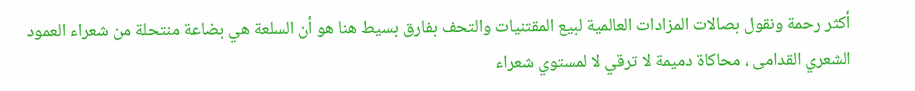أكثر رحمة ونقول بصالات المزادات العالمية لبيع المقتنيات والتحف بفارق بسيط هنا هو أن السلعة هي بضاعة منتحلة من شعراء العمود الشعري القدامى ، محاكاة دميمة لا ترقي لا لمستوي شعراء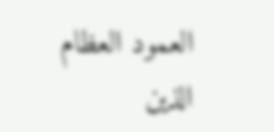العمود العظام الذين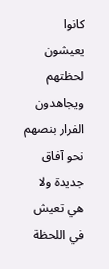كانوا يعيشون لحظتهم ويجاهدون الفرار بنصهم نحو آفاق جديدة ولا هي تعيش في اللحظة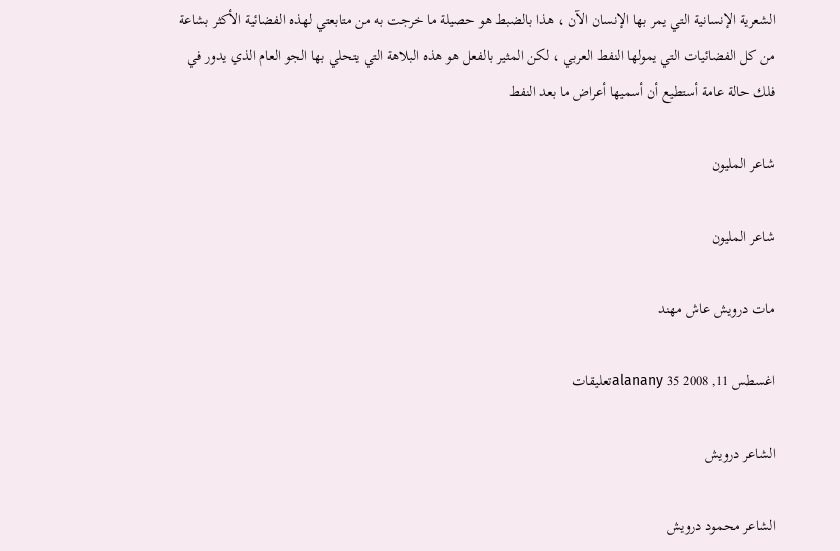الشعرية الإنسانية التي يمر بها الإنسان الآن ، هذا بالضبط هو حصيلة ما خرجت به من متابعتي لهذه الفضائية الأكثر بشاعة من كل الفضائيات التي يمولها النفط العربي ، لكن المثير بالفعل هو هذه البلاهة التي يتحلي بها الجو العام الذي يدور في فلك حالة عامة أستطيع أن أسميها أعراض ما بعد النفط

شاعر المليون

شاعر المليون

مات درويش عاش مهند

اغسطس 11, 2008 alanany 35تعليقات

الشاعر درويش

الشاعر محمود درويش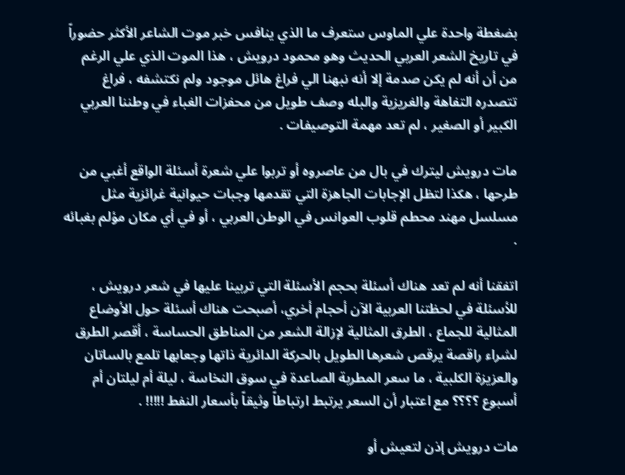بضغطة واحدة علي الماوس ستعرف ما الذي ينافس خبر موت الشاعر الأكثر حضوراً في تاريخ الشعر العربي الحديث وهو محمود درويش ، هذا الموت الذي علي الرغم من أن أنه لم يكن صدمة إلا أنه نبهنا الي فراغ هائل موجود ولم نكتشفه ، فراغ تتصدره التفاهة والغريزية والبله وصف طويل من محفزات الغباء في وطننا العربي الكبير أو الصغير ، لم تعد مهمة التوصيفات .

مات درويش ليترك في بال من عاصروه أو تربوا علي شعرة أسئلة الواقع أغبي من طرحها ، هكذا لتظل الإجابات الجاهزة التي تقدمها وجبات حيوانية غرائزية مثل مسلسل مهند محطم قلوب العوانس في الوطن العربي ، أو في أي مكان مؤلم بغبائه .

اتفقنا أنه لم تعد هناك أسئلة بحجم الأسئلة التي تربينا عليها في شعر درويش ، للأسئلة في لحظتنا العربية الآن أحجام أخري، أصبحت هناك أسئلة حول الأوضاع المثالية للجماع ، الطرق المثالية لإزالة الشعر من المناطق الحساسة ، أقصر الطرق لشراء راقصة يرقص شعرها الطويل بالحركة الدائرية ذاتها وجعابها تلمع بالساتان والعزيزة الكلبية ، ما سعر المطربة الصاعدة في سوق النخاسة ، ليلة أم ليلتان أم أسبوع ؟؟؟؟ مع اعتبار أن السعر يرتبط ارتباطاً وثيقاً بأسعار النفط !!!!! .

مات درويش إذن لتعيش أو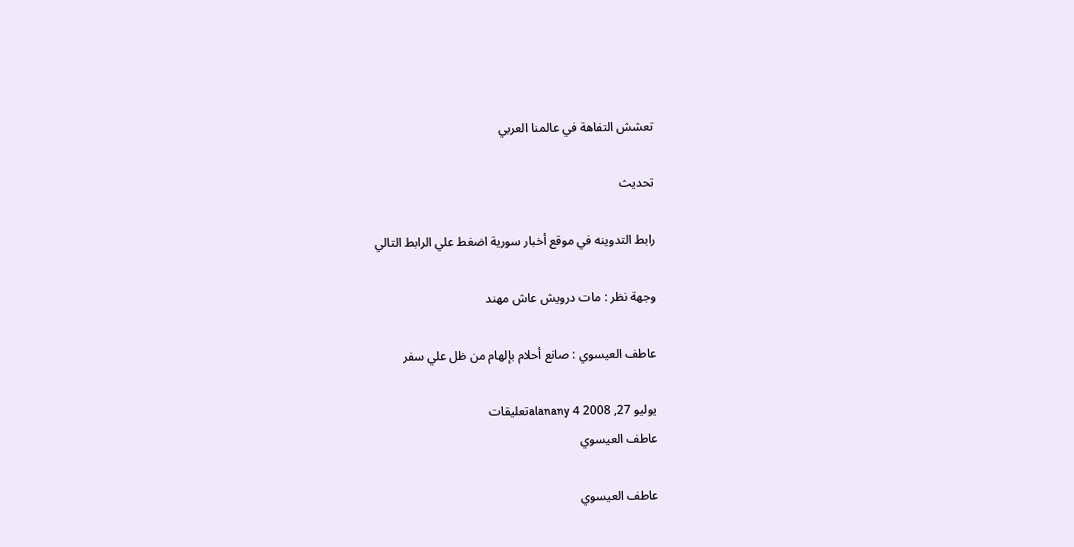تعشش التفاهة في عالمنا العربي

تحديث

رابط التدوينه في موقع أخبار سورية اضغط علي الرابط التالي

وجهة نظر : مات درويش عاش مهند

عاطف العيسوي : صانع أحلام بإلهام من ظل علي سفر

يوليو 27, 2008 alanany 4تعليقات
عاطف العيسوي

عاطف العيسوي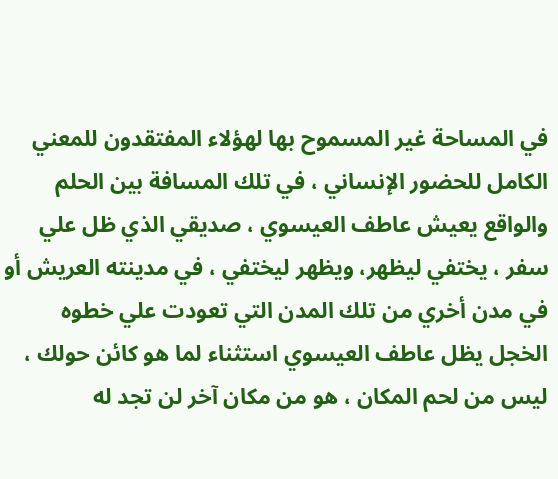في المساحة غير المسموح بها لهؤلاء المفتقدون للمعني الكامل للحضور الإنساني ، في تلك المسافة بين الحلم والواقع يعيش عاطف العيسوي ، صديقي الذي ظل علي سفر ، يختفي ليظهر، ويظهر ليختفي ، في مدينته العريش أو في مدن أخري من تلك المدن التي تعودت علي خطوه الخجل يظل عاطف العيسوي استثناء لما هو كائن حولك ، ليس من لحم المكان ، هو من مكان آخر لن تجد له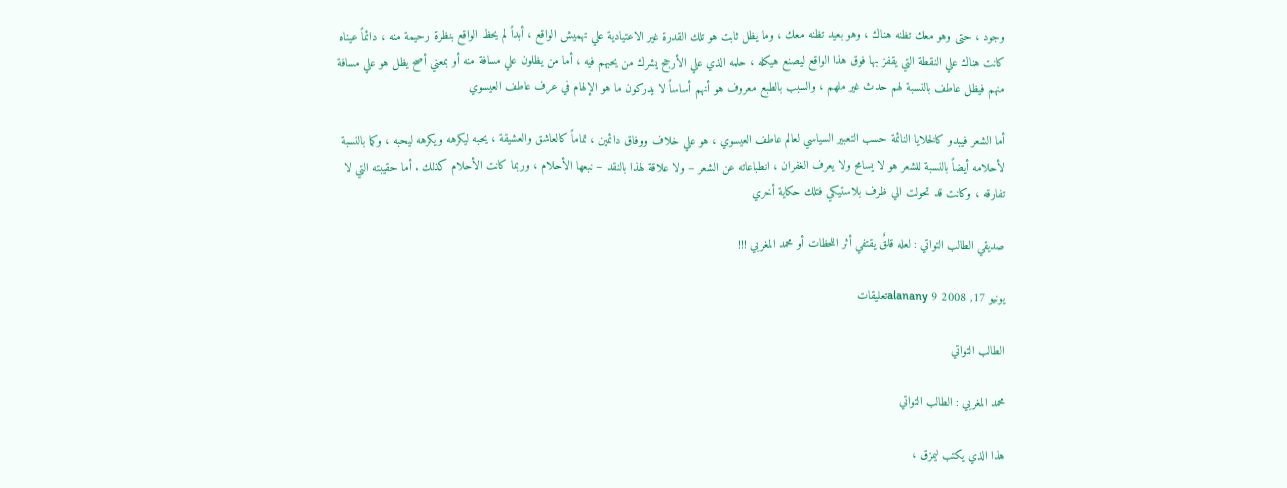وجود ، حتى وهو معك تظنه هناك ، وهو بعيد تظنه معك ، وما يظل ثابت هو تلك القدرة غير الاعتيادية علي تهميش الواقع ، أبداً لم يحظ الواقع بنظرة رحيمة منه ، دائماً عيناه كانت هناك علي النقطة التي يقفز بها فوق هذا الواقع ليصنع هيكله ، حلمه الذي علي الأرجح يشرك من يحبهم فيه ، أما من يظلون علي مسافة منه أو بمعني أصح يظل هو علي مسافة منهم فيظل عاطف بالنسبة لهم حدث غير ملهم ، والسبب بالطبع معروف هو أنهم أساساً لا يدركون ما هو الإلهام في عرف عاطف العيسوي

أما الشعر فيبدو كالخلايا النائمة حسب التعبير السياسي لعالم عاطف العيسوي ، هو علي خلاف ووفاق دائمين ، تماماً كالعاشق والعشيقة ، يحبه ليكرهه ويكرهه ليحبه ، وكما بالنسبة لأحلامه أيضاً بالنسبة للشعر هو لا يسامح ولا يعرف الغفران ، انطباعاته عن الشعر – ولا علاقة لهذا بالنقد – نبعها الأحلام ، وربما كانت الأحلام كذلك . أما حقيبته التي لا تفارقه ، وكانت قد تحولت الي ظرف بلاستيكي فتلك حكاية أخري

صديقي الطالب التواتي : لعله قلقٌ يقتفي أثر اللحظات أو محمد المغربي !!!

يونيو 17, 2008 alanany 9تعليقات

الطالب التواتي

محمد المغربي : الطالب التواتي

هذا الذي يكتب ليمزق ،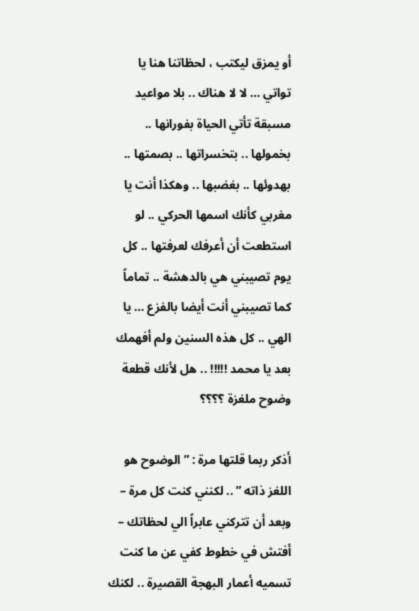أو يمزق ليكتب ، لحظاتنا هنا يا تواتي … لا لا هناك .. بلا مواعيد مسبقة تأتي الحياة بفورانها .. بخمولها .. بتخسراتها .. بصمتها .. بهدوئها .. بغضبها .. وهكذا أنت يا مغربي كأنك اسمها الحركي .. لو استطعت أن أعرفك لعرفتها .. كل يوم تصيبني هي بالدهشة .. تماماً كما تصيبني أنت أيضا بالفزع … يا الهي .. كل هذه السنين ولم أفهمك بعد يا محمد !!!!! .. هل لأنك قطعة وضوح ملغزة ؟؟؟؟

أذكر ربما قلتها مرة : ” الوضوح هو اللغز ذاته ” .. لكنني كنت كل مرة – وبعد أن تتركني عابراً الي لحظاتك – أفتش في خطوط كفي عن ما كنت تسميه أعمار البهجة القصيرة .. لكنك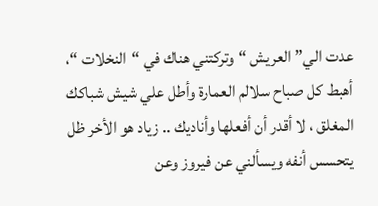عدت الي” العريش “وتركتني هناك في “النخلات “، أهبط كل صباح سلالم العمارة وأطل علي شيش شباكك المغلق ، لا أقدر أن أفعلها وأناديك .. زياد هو الأخر ظل يتحسس أنفه ويسألني عن فيروز وعن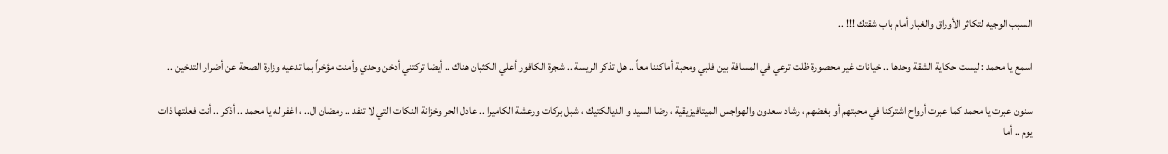السبب الوجيه لتكاثر الأوراق والغبار أمام باب شقتك !!! ..

اسمع يا محمد : ليست حكاية الشقة وحدها .. خيانات غير محصورة ظلت ترعي في المسافة بين فلبي ومحبة أماكننا معاً .. هل تذكر الريسة .. شجرة الكافور أعلي الكثبان هناك .. أيضا تركتني أدخن وحدي وأمنت مؤخراً بما تدعيه وزارة الصحة عن أضرار التدخين ..

سنون عبرت يا محمد كما عبرت أرواح اشتركنا في محبتهم أو بغضهم ، رشاد سعدون والهواجس الميتافيزيقية ، رضا السيد و الديالكتيك ، شبل بركات ورعشة الكاميرا .. عادل الحر وخزانة النكات التي لا تنفد .. رمضان ال.. ، اغفر له يا محمد .. أذكر .. أنت فعلتها ذات يوم .. أما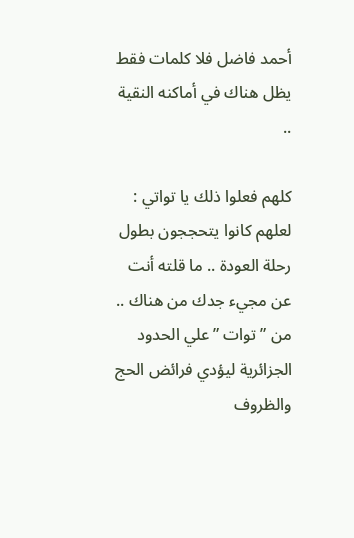أحمد فاضل فلا كلمات فقط يظل هناك في أماكنه النقية ..

كلهم فعلوا ذلك يا تواتي : لعلهم كانوا يتحججون بطول رحلة العودة .. ما قلته أنت عن مجيء جدك من هناك .. من ” توات ” علي الحدود الجزائرية ليؤدي فرائض الحج والظروف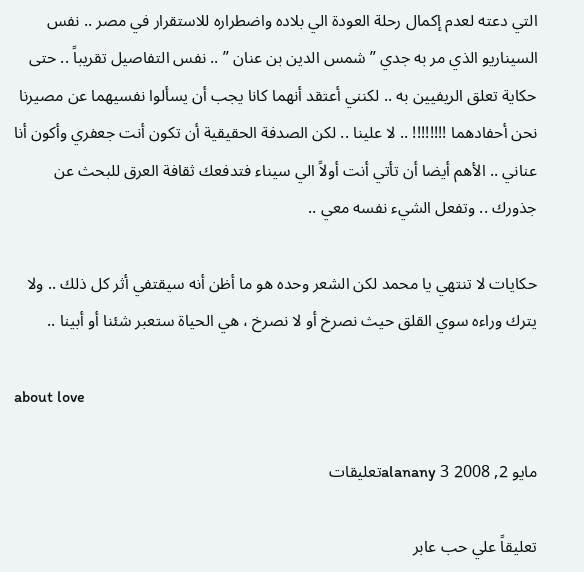التي دعته لعدم إكمال رحلة العودة الي بلاده واضطراره للاستقرار في مصر .. نفس السيناريو الذي مر به جدي ” شمس الدين بن عنان ” .. نفس التفاصيل تقريباً .. حتى حكاية تعلق الريفيين به .. لكنني أعتقد أنهما كانا يجب أن يسألوا نفسيهما عن مصيرنا نحن أحفادهما !!!!!!!! .. لا علينا .. لكن الصدفة الحقيقية أن تكون أنت جعفري وأكون أنا عناني .. الأهم أيضا أن تأتي أنت أولاً الي سيناء فتدفعك ثقافة العرق للبحث عن جذورك .. وتفعل الشيء نفسه معي ..

حكايات لا تنتهي يا محمد لكن الشعر وحده هو ما أظن أنه سيقتفي أثر كل ذلك .. ولا يترك وراءه سوي القلق حيث نصرخ أو لا نصرخ ، هي الحياة ستعبر شئنا أو أبينا ..

about love

مايو 2, 2008 alanany 3تعليقات

تعليقاً علي حب عابر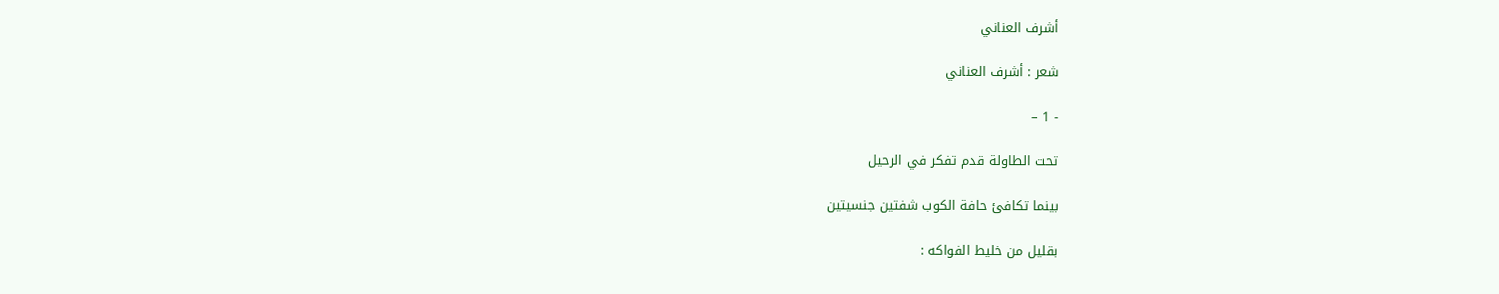أشرف العناني

شعر : أشرف العناني

- 1 –

تحت الطاولة قدم تفكر في الرحيل

بينما تكافئ حافة الكوب شفتين جنسيتين

بقليل من خليط الفواكه :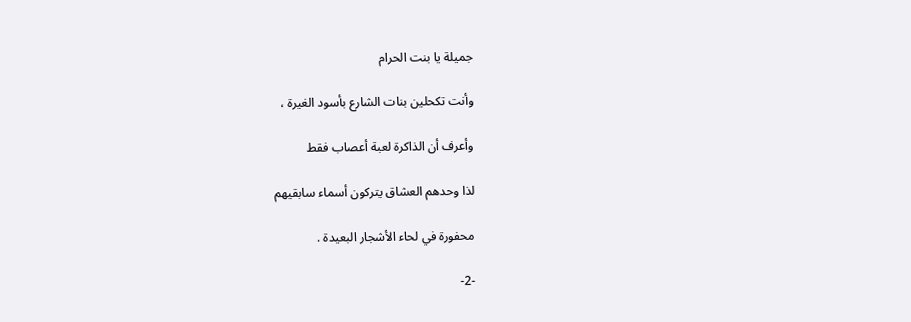جميلة يا بنت الحرام

وأنت تكحلين بنات الشارع بأسود الغيرة ،

وأعرف أن الذاكرة لعبة أعصاب فقط

لذا وحدهم العشاق يتركون أسماء سابقيهم

محفورة في لحاء الأشجار البعيدة .

-2-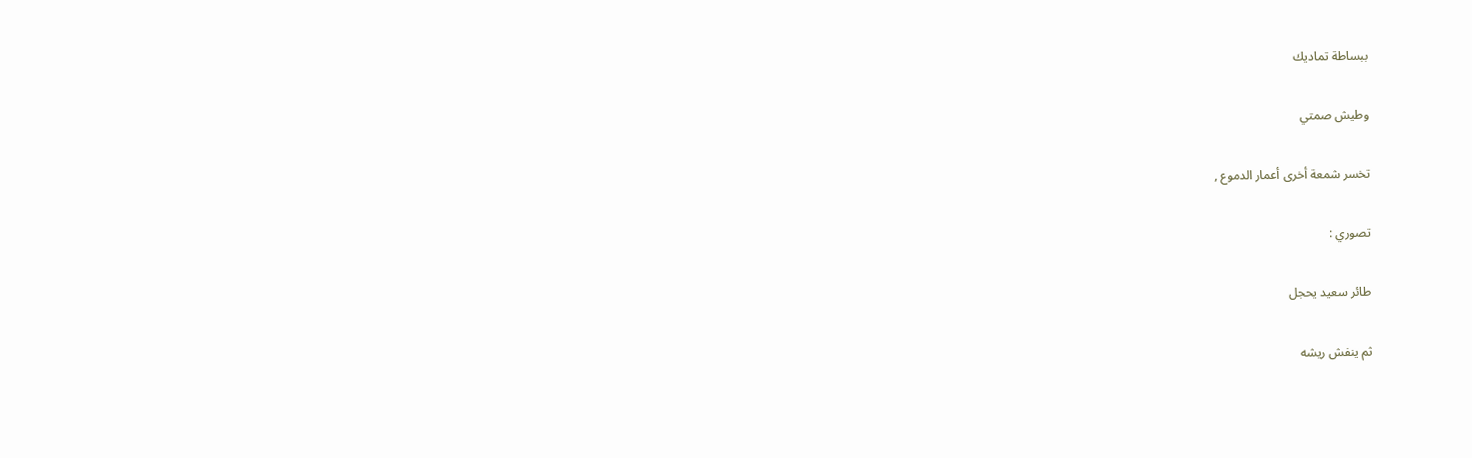ببساطة تماديك

وطيش صمتي

تخسر شمعة أخرى أعمار الدموع ,

تصوري :

طائر سعيد يحجل

ثم ينفش ريشه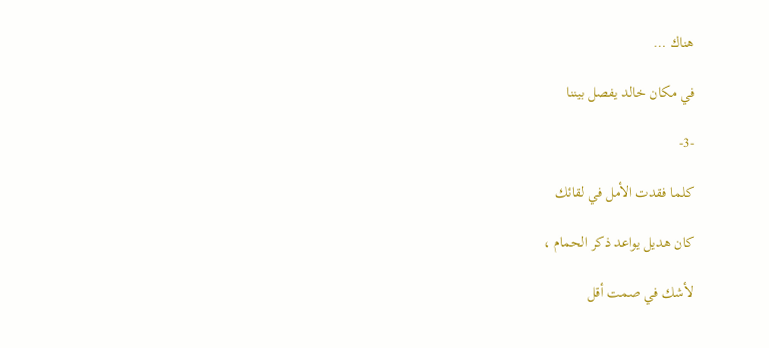هناك …

في مكان خالد يفصل بيننا

-3-

كلما فقدت الأمل في لقائك

كان هديل يواعد ذكر الحمام ،

لأشك في صمت أقل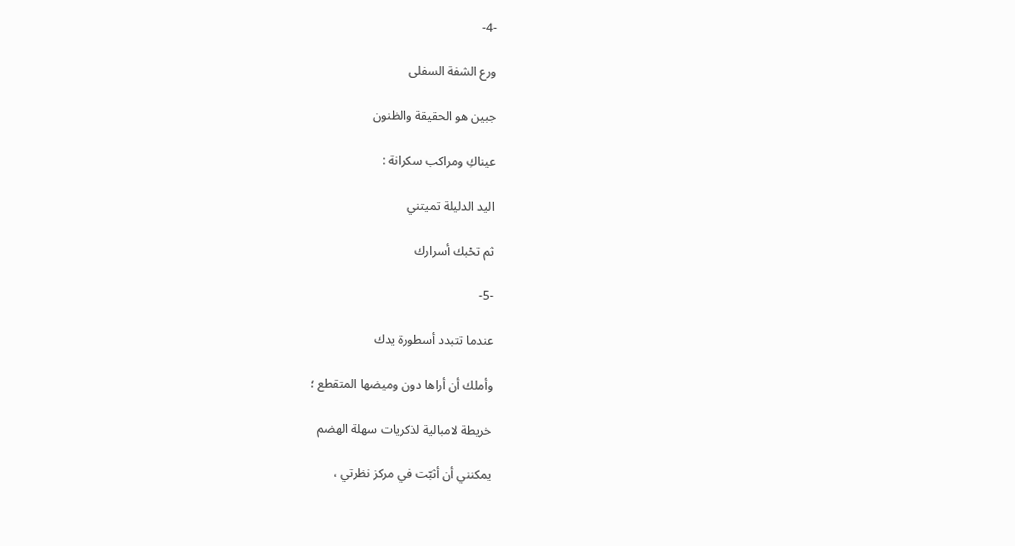-4-

ورع الشفة السفلى

جبين هو الحقيقة والظنون

عيناكِ ومراكب سكرانة :

اليد الدليلة تميتني

ثم تحْبك أسرارك

-5-

عندما تتبدد أسطورة يدك

وأملك أن أراها دون وميضها المتقطع ؛

خريطة لامبالية لذكريات سهلة الهضم

يمكنني أن أثبّت في مركز نظرتي ،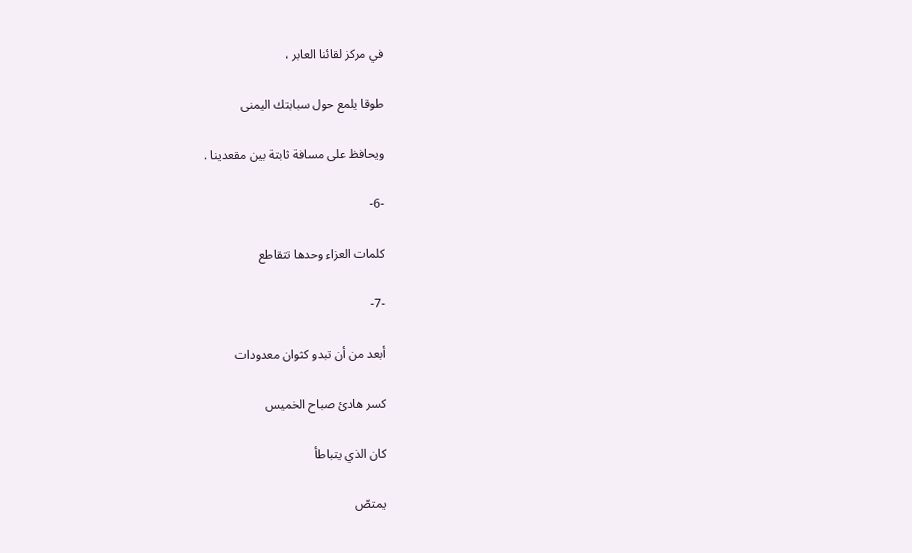في مركز لقائنا العابر ،

طوقا يلمع حول سبابتك اليمنى

ويحافظ على مسافة ثابتة بين مقعدينا .

-6-

كلمات العزاء وحدها تتقاطع

-7-

أبعد من أن تبدو كثوان معدودات

كسر هادئ صباح الخميس

كان الذي يتباطأ

يمتصّ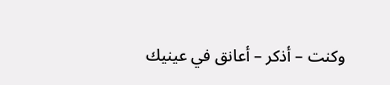وكنت – أذكر – أعانق في عينيك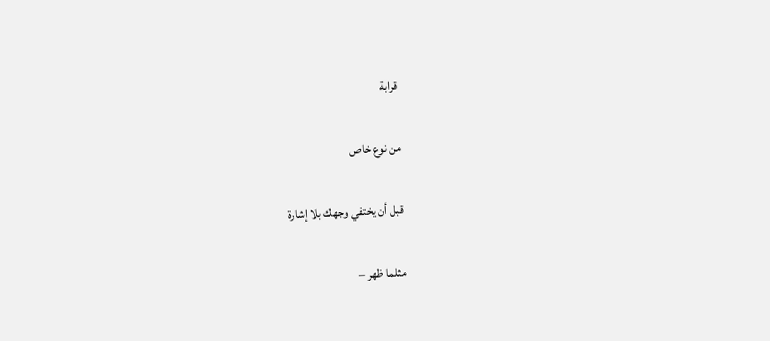قرابة

من نوع خاص

قبل أن يختفي وجهك بلا إشارة

مثلما ظهر –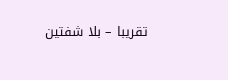تقريبا – بلا شفتين